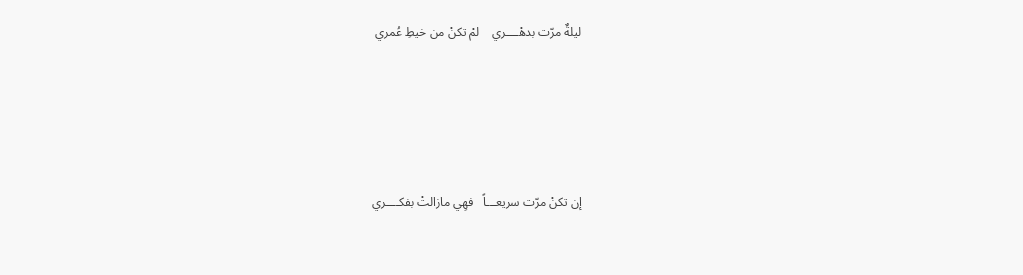ليلةٌ مرّت بدهْــــري    لمْ تكنْ من خيطِ عُمري





إن تكنْ مرّت سريعـــاً   فهِي مازالتْ بفكــــري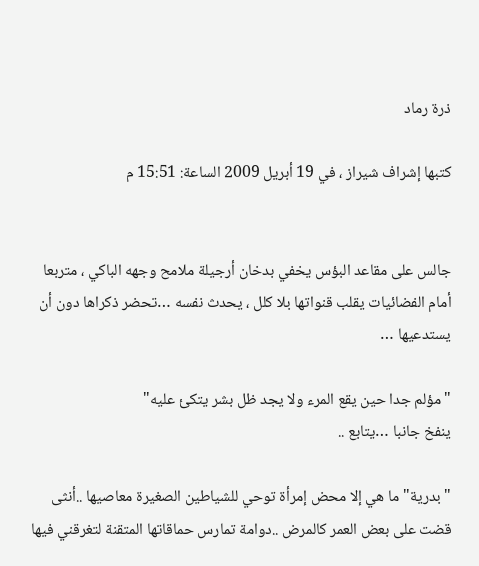ذرة رماد

كتبها إشراف شيراز ، في 19 أبريل 2009 الساعة: 15:51 م


جالس على مقاعد البؤس يخفي بدخان أرجيلة ملامح وجهه الباكي ، متربعا أمام الفضائيات يقلب قنواتها بلا كلل ، يحدث نفسه …تحضر ذكراها دون أن يستدعيها …

"مؤلم جدا حين يقع المرء ولا يجد ظل بشر يتكئ عليه"
ينفخ جانبا …يتابع ..

"بدرية" ما هي إلا محض إمرأة توحي للشياطين الصغيرة معاصيها ..أنثى قضت على بعض العمر كالمرض ..دوامة تمارس حماقاتها المتقنة لتغرقني فيها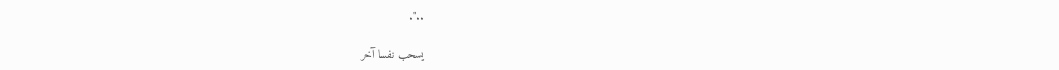..".

يسحب نفسا آخر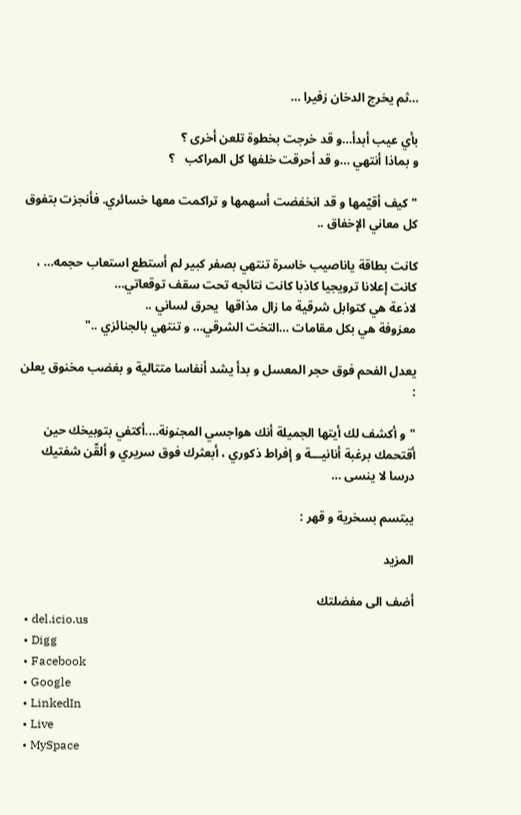…ثم يخرج الدخان زفيرا …

بأي عيب أبدأ…و قد خرجت بخطوة تلعن أخرى ؟
و بماذا أنتهي …و قد أحرقت خلفها كل المراكب   ؟

"كيف أقيّمها و قد انخفضت أسهمها و تراكمت معها خسائري. فأنجزت بتفوق كل معاني الإخفاق ..

كانت بطاقة ياناصيب خاسرة تنتهي بصفر كبير لم أستطع استعاب حجمه… ،
كانت إعلانا ترويجيا كاذبا كانت نتائجه تحت سقف توقعاتي…
لاذعة هي كتوابل شرقية ما زال مذاقها  يحرق لساني ..
معزوفة هي بكل مقامات …التخت الشرقي… و تنتهي بالجنائزي .."

يعدل الفحم فوق حجر المعسل و بدأ يشد أنفاسا متتالية و بغضب مخنوق يعلن :

"و أكشف لك أيتها الجميلة أنك هواجسي المجنونة….أكتفي بتوبيخك حين أقتحمك برغبة أنانيـــة و إفراط ذكوري ، أبعثرك فوق سريري و ألقّن شفتيك درسا لا ينسى …

يبتسم بسخرية و قهر :

المزيد

أضف الى مفضلتك
  • del.icio.us
  • Digg
  • Facebook
  • Google
  • LinkedIn
  • Live
  • MySpace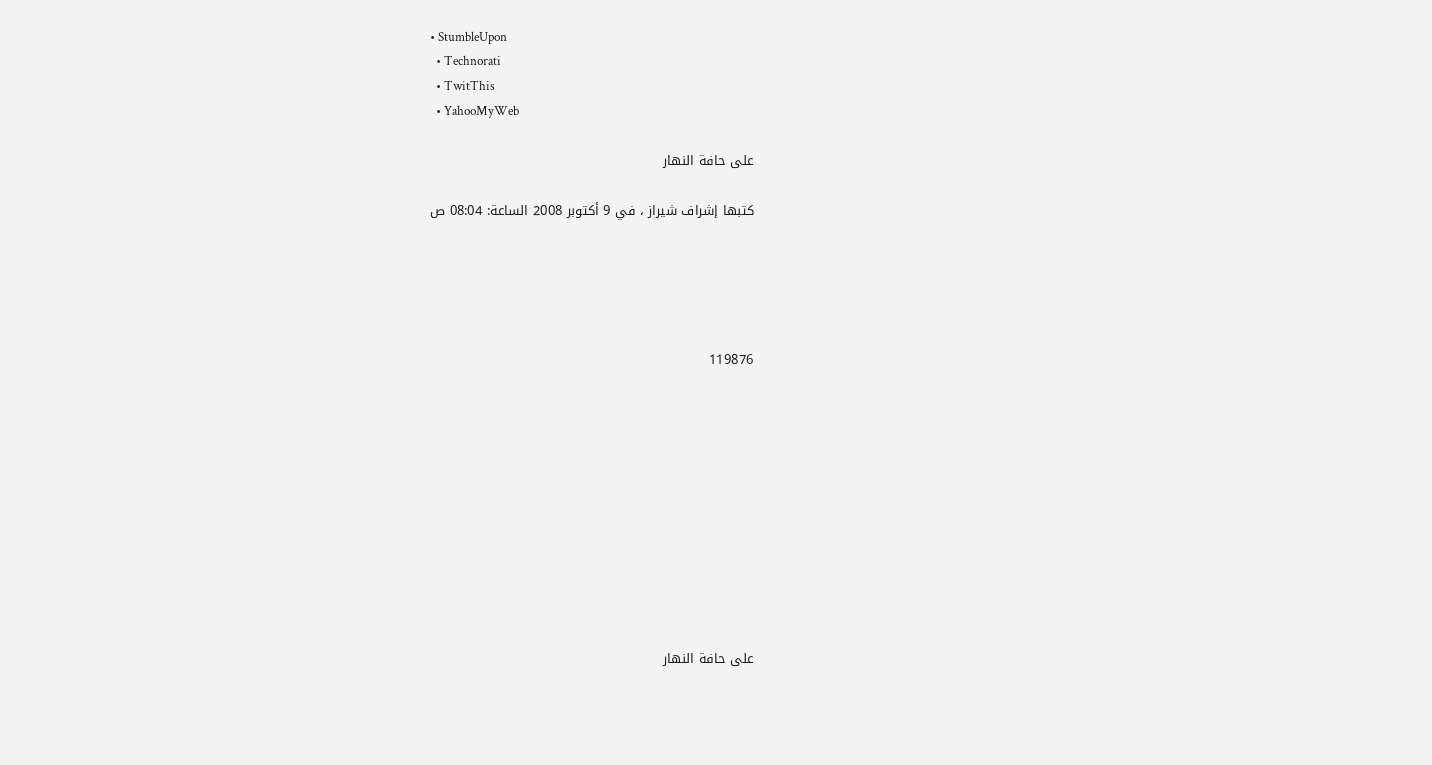• StumbleUpon
  • Technorati
  • TwitThis
  • YahooMyWeb

على حافة النهار

كتبها إشراف شيراز ، في 9 أكتوبر 2008 الساعة: 08:04 ص





119876











على حافة النهار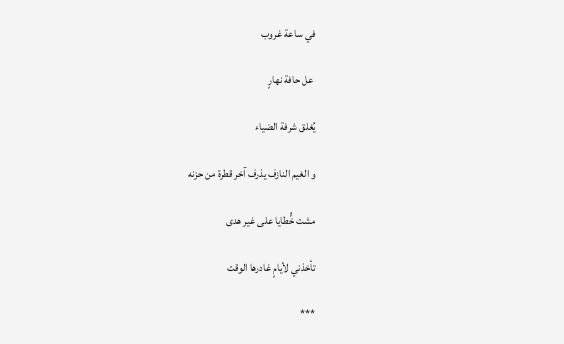في ساعة غروب

 عل حافة نهارٍ

يُغلق شرفة الضياء

و الغيم النازف يذرف آخر قطرة من حزنه

مشت خًُطايا على غير هدى

تأخذني لأيامٍ غادرها الوقت

***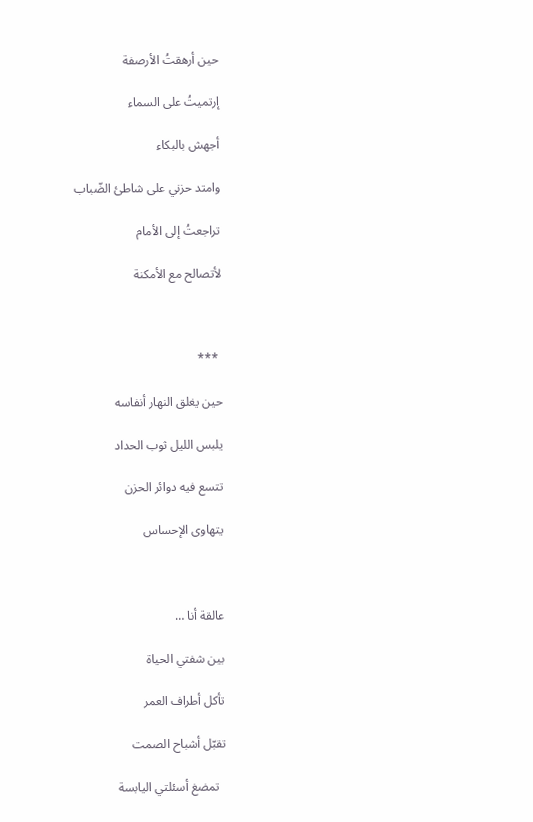حين أرهقتُ الأرصفة

إرتميتُ على السماء

أجهش بالبكاء

وامتد حزني على شاطئ الضّباب

تراجعتُ إلى الأمام

لأتصالح مع الأمكنة



 ***

حين يغلق النهار أنفاسه

يلبس الليل ثوب الحداد

تتسع فيه دوائر الحزن

يتهاوى الإحساس



عالقة أنا …

بين شفتي الحياة

تأكل أطراف العمر

تقبّل أشباح الصمت

  تمضغ أسئلتي اليابسة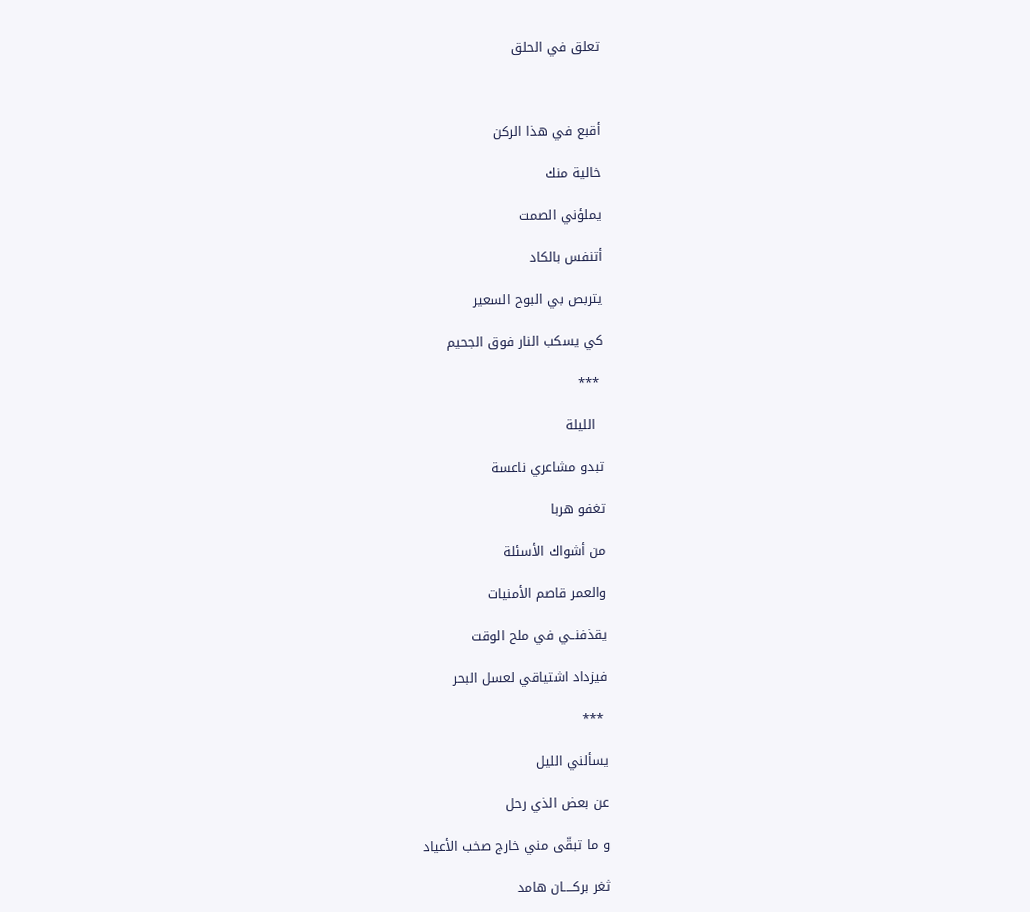تعلق في الحلق



أقبع في هذا الركن

خالية منك

يملؤني الصمت

أتنفس بالكاد

يتربص بي البوح السعير

كي يسكب النار فوق الجحيم

 ***

  الليلة

تبدو مشاعري ناعسة

تغفو هربا

من أشواك الأسئلة

والعمر قاصم الأمنيات

يقذفنــي في ملح الوقت

فيزداد اشتياقي لعسل البحر

 ***

يسألني الليل

عن بعض الذي رحل

و ما تبقّى مني خارج صخب الأعياد

ثغر بركــــان هامد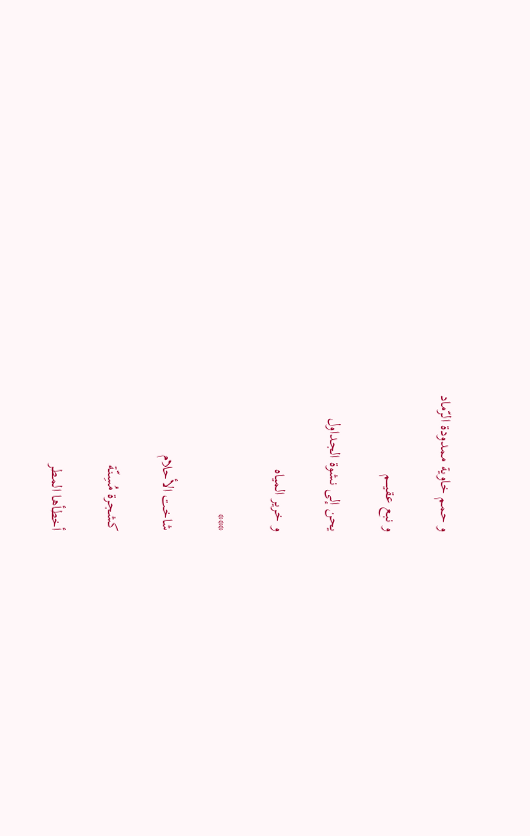و حمم خاوية ممدودة الرّماد

و نبع عقيــــم

يحن إلى نشوة الجداول

و خرير المياه

***

شاخت الأحلام

كشجرة مُسِنّة

أخطأها المطر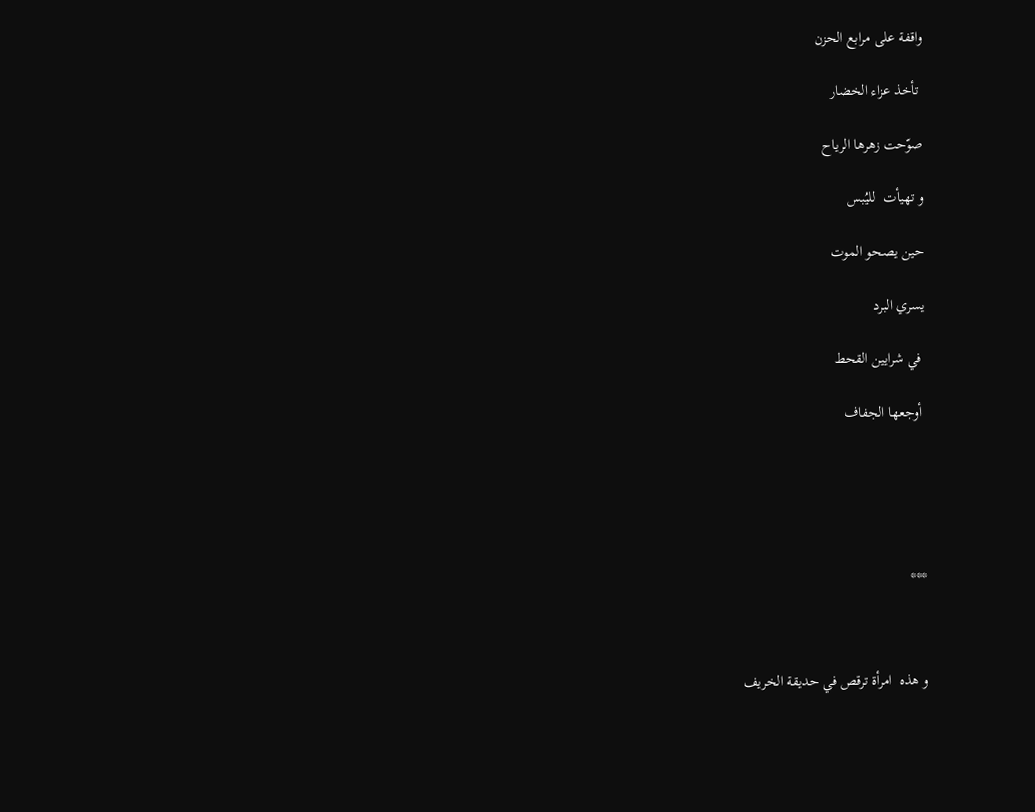واقفة على مرابع الحزن

 تأخذ عزاء الخضار

صوّحت زهرها الرياح

و تهيأت  لليُبس

حين يصحو الموت

يسري البرد

 في شرايين القحط

 أوجعها الجفاف





***



و هذه  امرأة ترقص في حديقة الخريف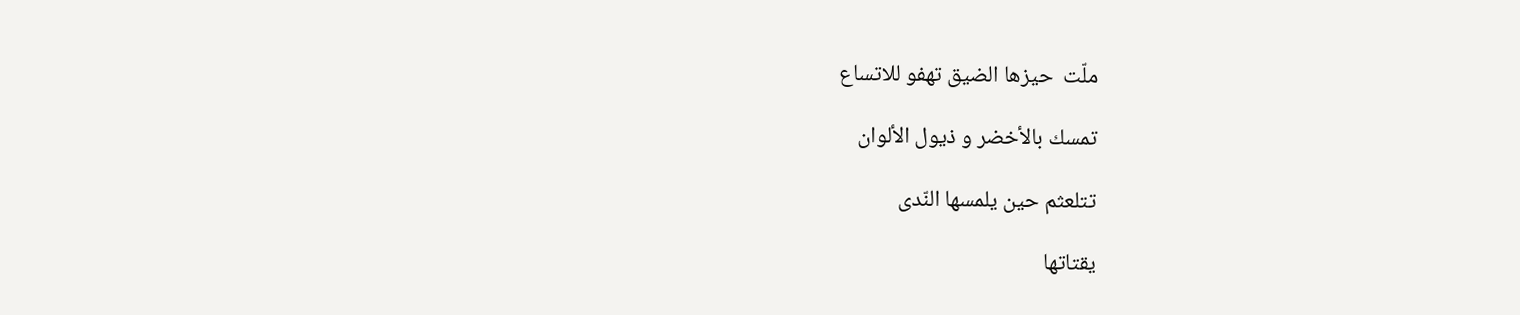ملّت  حيزها الضيق تهفو للاتساع

تمسك بالأخضر و ذيول الألوان

تتلعثم حين يلمسها النّدى

يقتاتها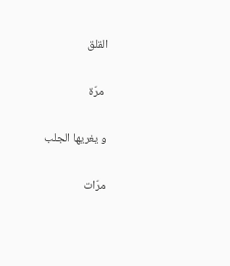القلق

 مرّة

و يغريها الجلب

مرّات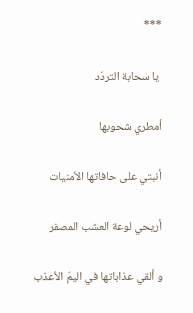***

 يا سحابة التردّد

أمطري شحوبها

أنبتي على حافاتها الأمنيات

أريحي لوعة العشب المصفر

و ألقي عذاباتها في اليمّ الأعذب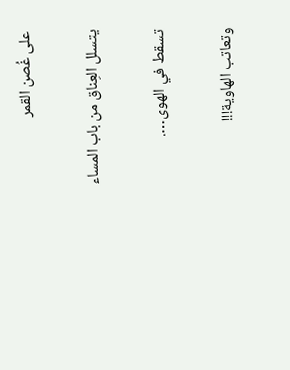على غُصن القمر

يتسلل العِناق من باب المساء

تسقط في الهوى….

وتعاتب الهاوية!!!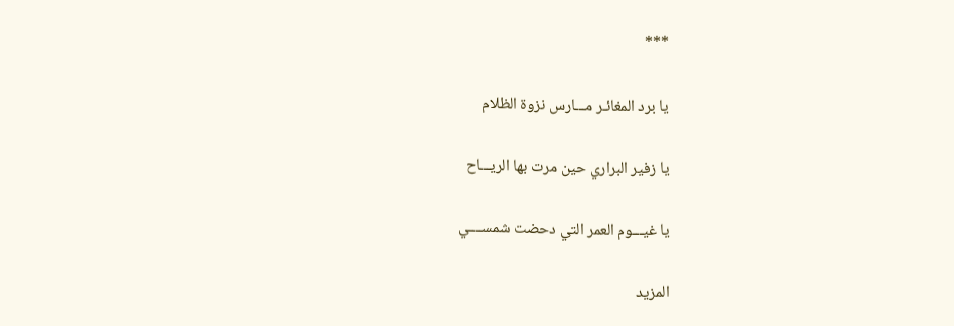***

يا برد المغائـر مـــارس نزوة الظلام

يا زفير البراري حين مرت بها الريـــاح

يا غيـــوم العمر التي دحضت شمســــي

المزيد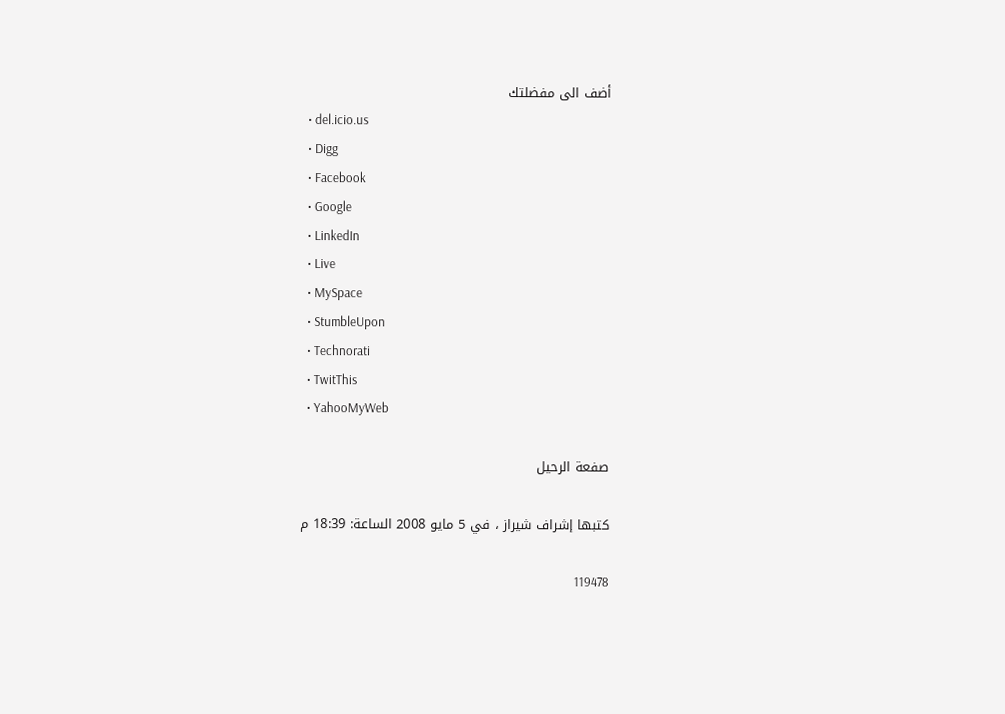أضف الى مفضلتك
  • del.icio.us
  • Digg
  • Facebook
  • Google
  • LinkedIn
  • Live
  • MySpace
  • StumbleUpon
  • Technorati
  • TwitThis
  • YahooMyWeb

صفعة الرحيل

كتبها إشراف شيراز ، في 5 مايو 2008 الساعة: 18:39 م

119478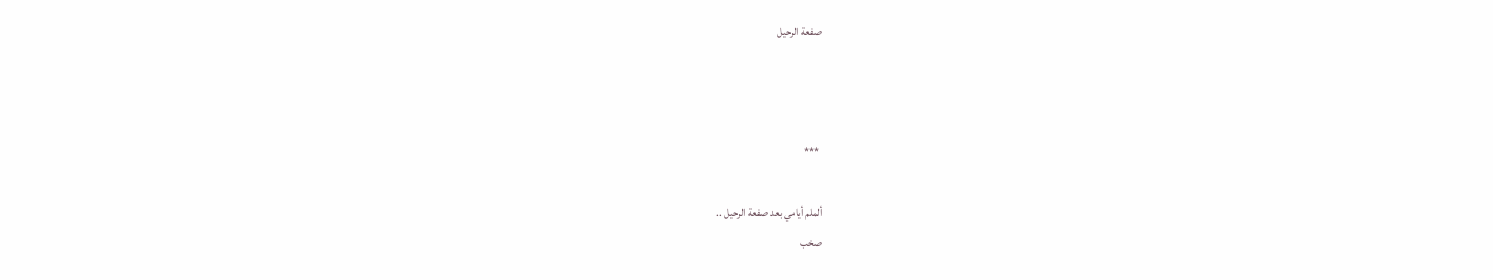صفعة الرحيل



 ***

ألملم أيامي بعد صفعة الرحيل ..
صخب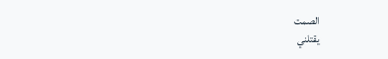الصمت
يقتلني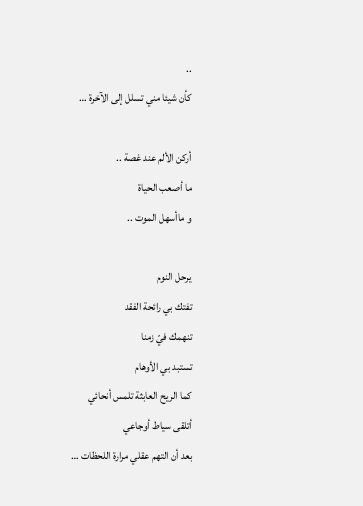..
كأن شيئا مني تسلل إلى الآخرة …

أركن الألم عند غصة ..
ما أصعب الحياة
و ماأسهل الموت ..

يرحل النوم
تفتك بي رائحة الفقد
تنهمك فيّ زمنا
تستبد بي الأوهام
كما الريح العابثة تلمس أنحائي
أتلقى سياط أوجاعي
بعد أن التهم عقلي مرارة اللحظات …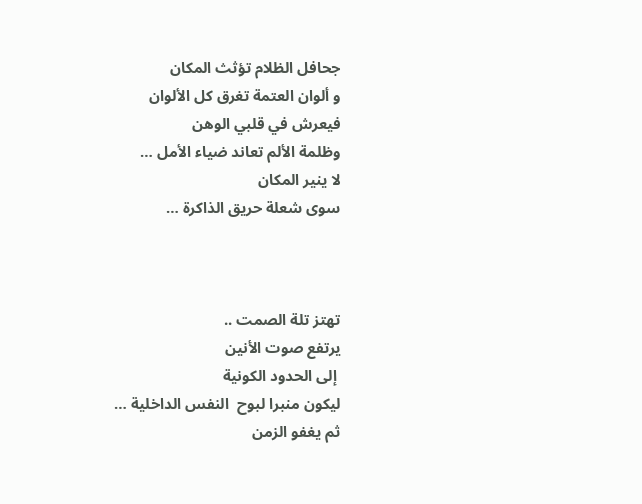جحافل الظلام تؤثث المكان
و ألوان العتمة تغرق كل الألوان
فيعرش في قلبي الوهن
وظلمة الألم تعاند ضياء الأمل …
لا ينير المكان
سوى شعلة حريق الذاكرة …



تهتز تلة الصمت ..
يرتفع صوت الأنين
 إلى الحدود الكونية
ليكون منبرا لبوح  النفس الداخلية …
ثم يغفو الزمن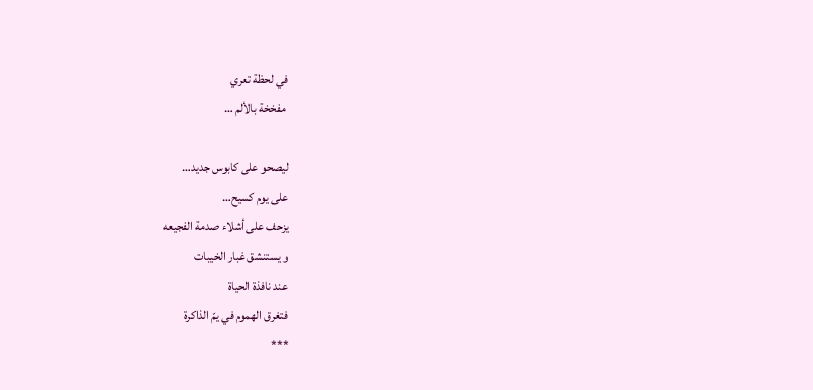في لحظة تعري
 مفخخة بالألم …

ليصحو على كابوس جديد…
على يوم كسيح…
يزحف على أشلاء صدمة الفجيعه
و يستنشق غبار الخيبات
عند نافذة الحياة
فتغرق الهموم في يمّ الذاكرة
***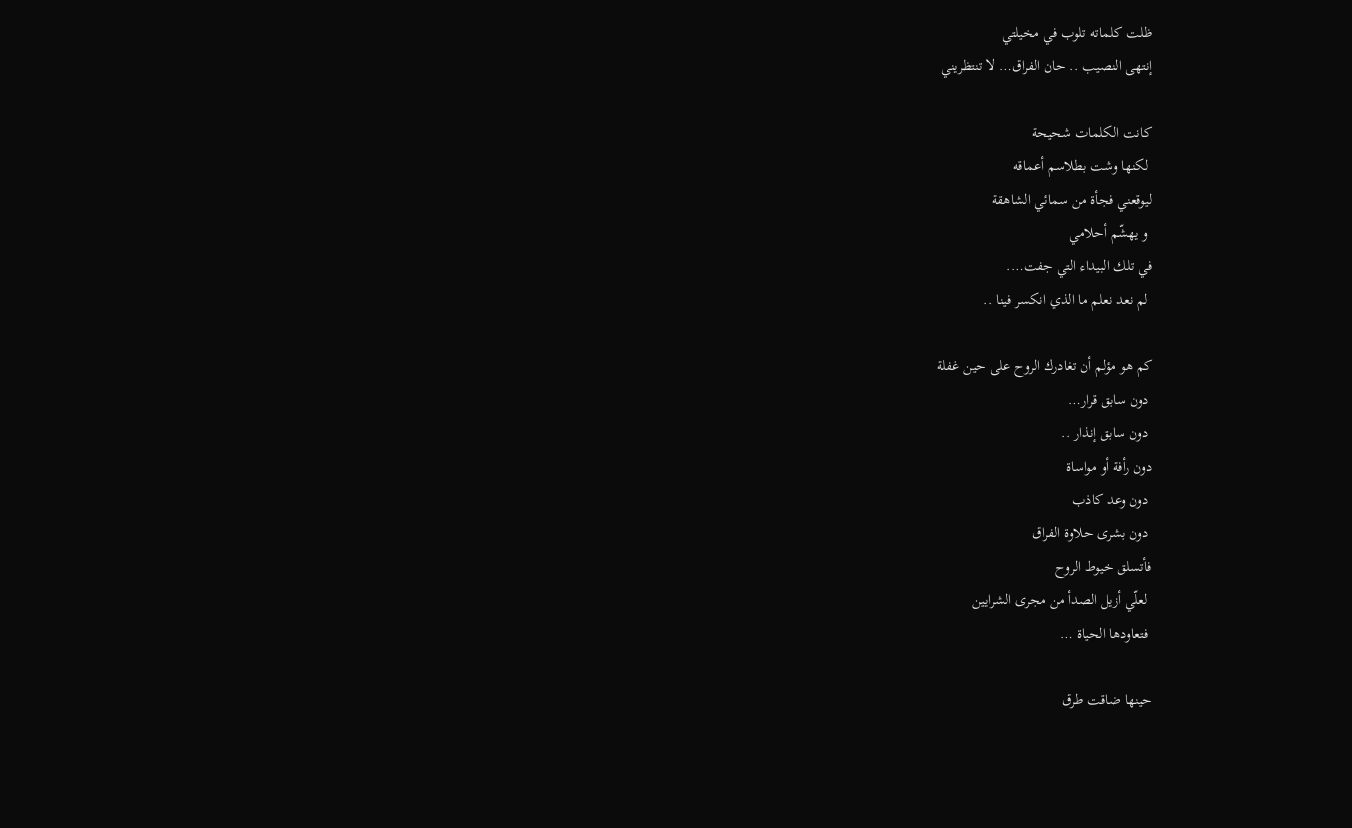ظلت كلماته تلوب في مخيلتي
إنتهى النصيب .. حان الفراق… لا تنتظريني

كانت الكلمات شحيحة
 لكنها وشت بطلاسم أعماقه
ليوقعني فجأة من سمائي الشاهقة
 و يهشّم أحلامي
في تلك البيداء التي جفت….
 لم نعد نعلم ما الذي انكسر فينا ..

كم هو مؤلم أن تغادرك الروح على حين غفلة
 دون سابق قرار…
 دون سابق إنذار ..
دون رأفة أو مواساة
 دون وعد كاذب
 دون بشرى حلاوة الفراق
فأتسلق خيوط الروح
 لعلّي أزيل الصدأ من مجرى الشرايين
 فتعاودها الحياة …

حينها ضاقت طرق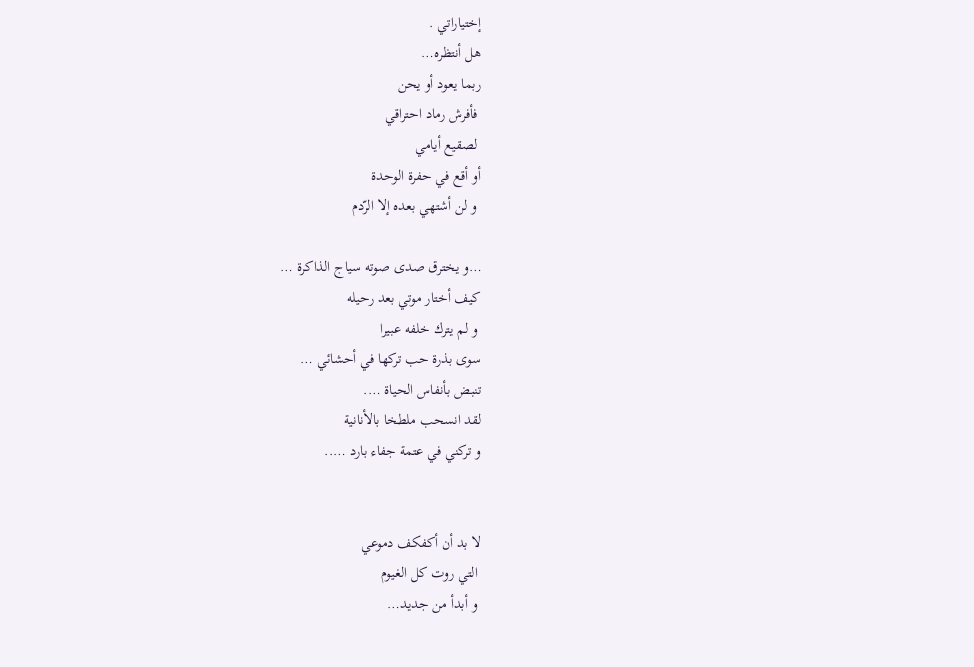إختياراتي .
هل أنتظره…
ربما يعود أو يحن
 فأفرش رماد احتراقي
 لصقيع أيامي
أو أقع في حفرة الوحدة
 و لن أشتهي بعده إلا الرّدم

…و يخترق صدى صوته سياج الذاكرة …
كيف أختار موتي بعد رحيله
 و لم يترك خلفه عبيرا
سوى بذرة حب تركها في أحشائي …
تنبض بأنفاس الحياة ….
لقد انسحب ملطخا بالأنانية
و تركني في عتمة جفاء بارد …..


لا بد أن أكفكف دموعي
 التي روت كل الغيوم
 و أبدأ من جديد…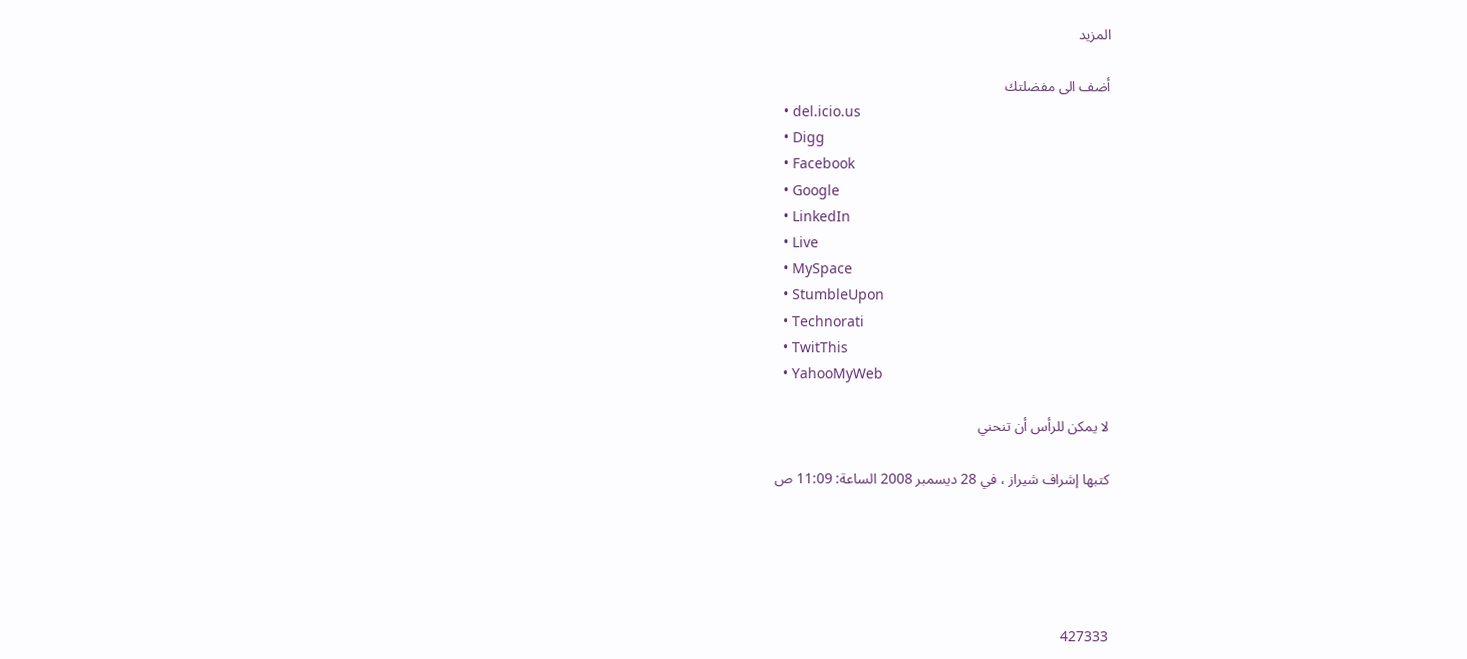المزيد

أضف الى مفضلتك
  • del.icio.us
  • Digg
  • Facebook
  • Google
  • LinkedIn
  • Live
  • MySpace
  • StumbleUpon
  • Technorati
  • TwitThis
  • YahooMyWeb

لا يمكن للرأس أن تنحني

كتبها إشراف شيراز ، في 28 ديسمبر 2008 الساعة: 11:09 ص





427333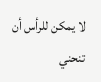لا يمكن للرأس أن تنحني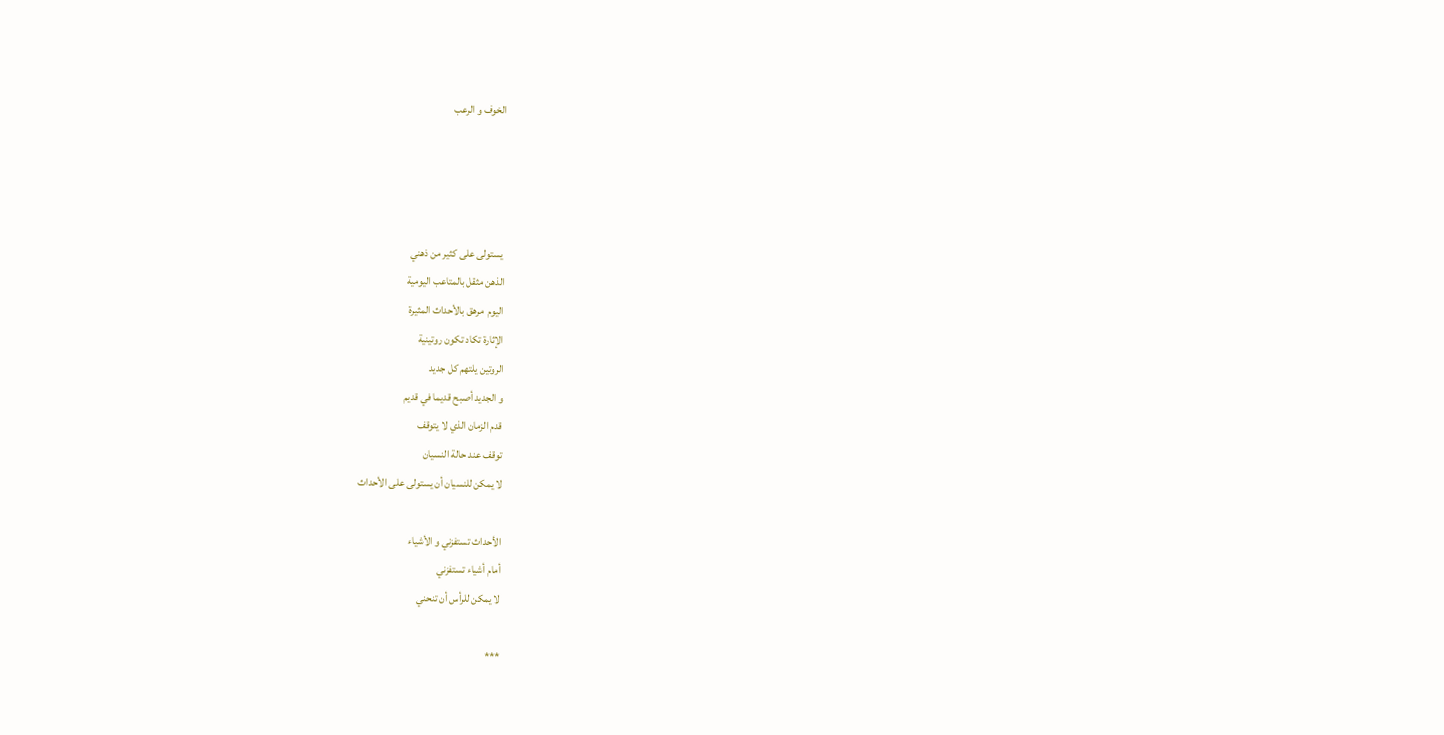الخوف و الرعب




 يستولى على كثير من ذهني
الذهن مثقل بالمتاعب اليومية
اليوم  مرهق بالأحداث المثيرة
الإثارة تكاد تكون روتينية
الروتين يلتهم كل جديد
و الجديد أصبح قديما في قديم
قدم الزمان الذي لا يتوقف
توقف عند حالة النسيان
لا يمكن للنسيان أن يستولى على الأحداث

الأحداث تستفزني و الأشياء
أمام أشياء تستفزني
لا يمكن للرأس أن تنحني

***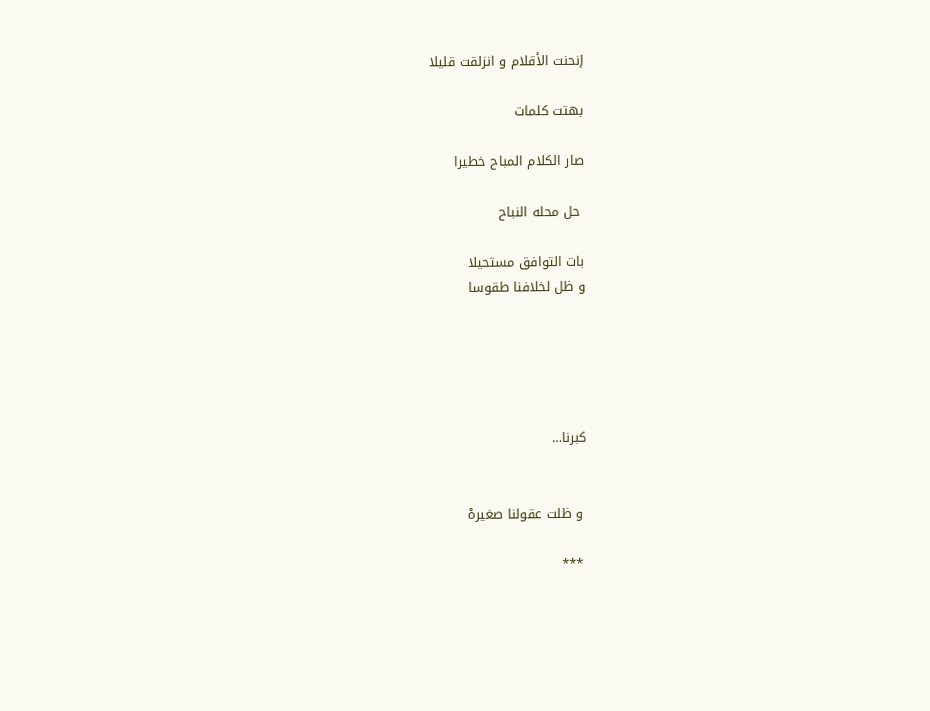إنحنت الأقلام و انزلقت قليلا

بهتت كلمات

صار الكلام المباح خطيرا

 حل محله النباح

بات التوافق مستحيلا
و ظل لخلافنا طقوسا





كبرنا…


 و ظلت عقولنا صغيرهْ

 ***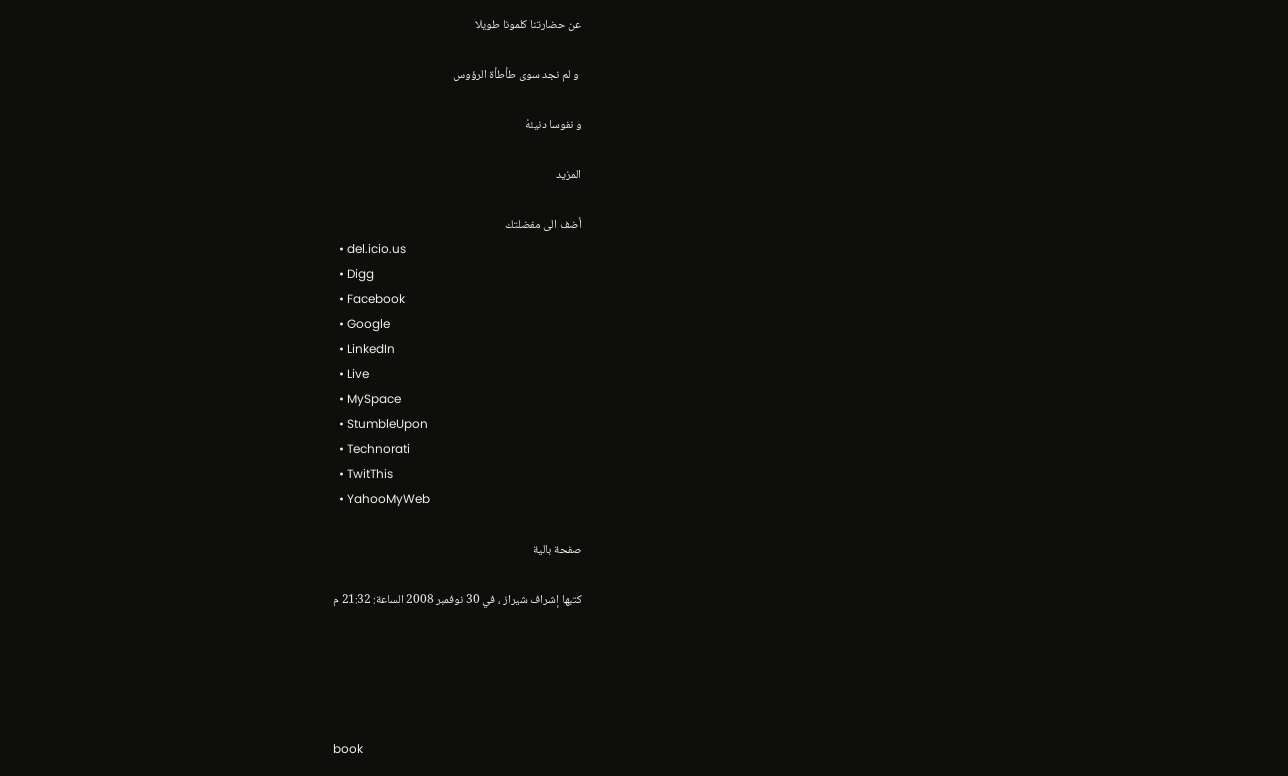عن حضارتنا كلمونا طويلا

 و لم نجد سوى طأطأة الرؤوس

و نفوسا دنيئهْ

المزيد

أضف الى مفضلتك
  • del.icio.us
  • Digg
  • Facebook
  • Google
  • LinkedIn
  • Live
  • MySpace
  • StumbleUpon
  • Technorati
  • TwitThis
  • YahooMyWeb

صفحة بالية

كتبها إشراف شيراز ، في 30 نوفمبر 2008 الساعة: 21:32 م





book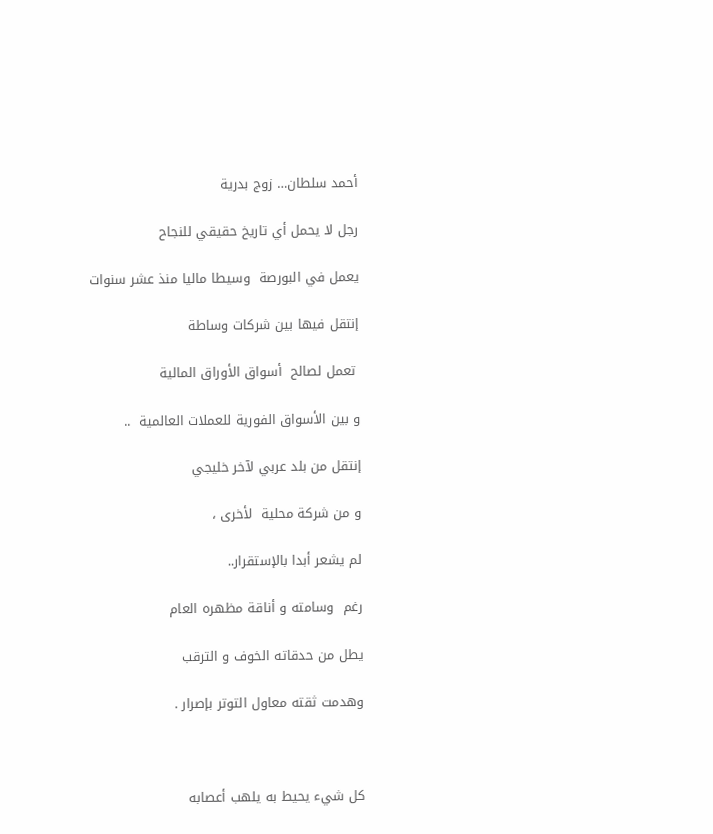أحمد سلطان… زوج بدرية

رجل لا يحمل أي تاريخ حقيقي للنجاح

يعمل في البورصة  وسيطا ماليا منذ عشر سنوات

إنتقل فيها بين شركات وساطة

 تعمل لصالح  أسواق الأوراق المالية

و بين الأسواق الفورية للعملات العالمية  ..

إنتقل من بلد عربي لآخر خليجي

و من شركة محلية  لأخرى ،

لم يشعر أبدا بالإستقرار..

رغم  وسامته و أناقة مظهره العام

يطل من حدقاته الخوف و الترقب

وهدمت ثقته معاول التوتر بإصرار .



كل شيء يحيط به يلهب أعصابه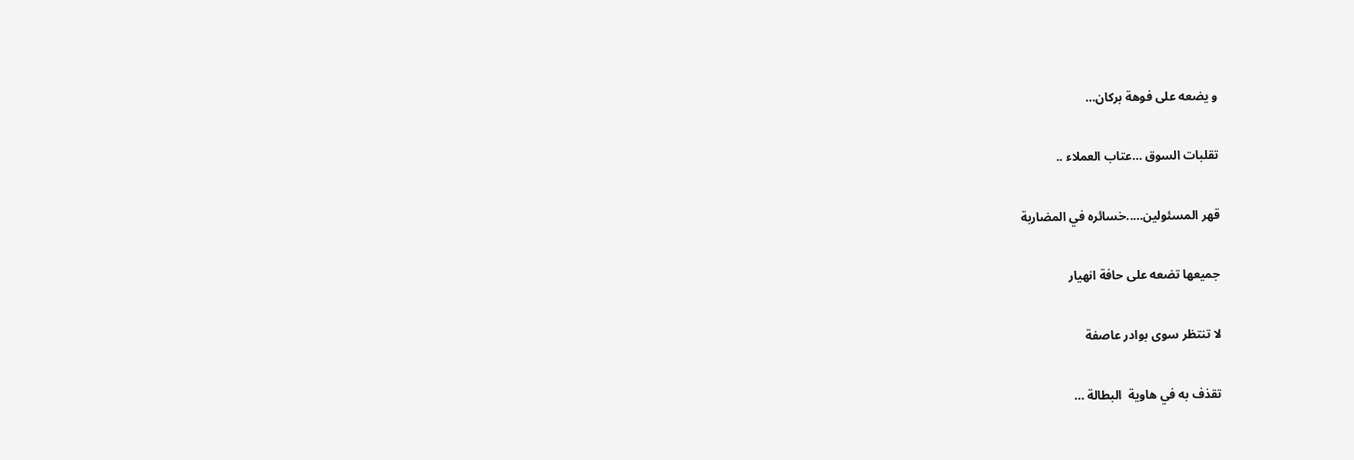و يضعه على فوهة بركان…

تقلبات السوق …عتاب العملاء ..

قهر المسئولين…..خسائره في المضاربة

جميعها تضعه على حافة انهيار

لا تنتظر سوى بوادر عاصفة

تقذف به في هاوية  البطالة …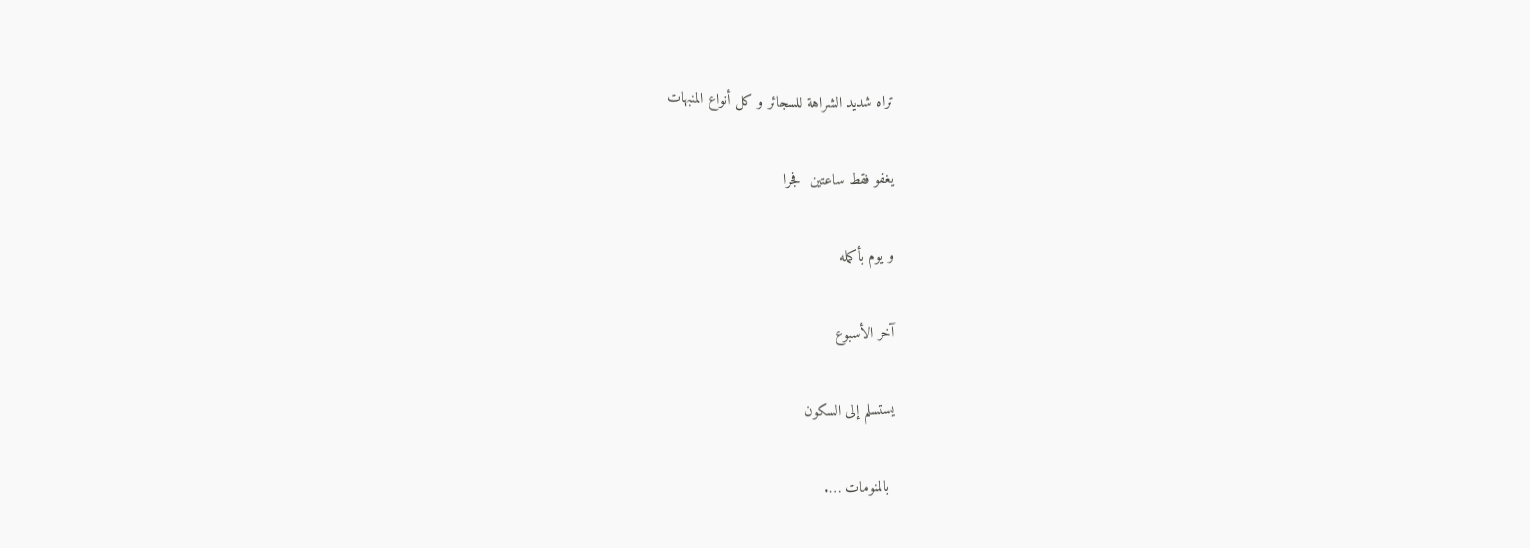تراه شديد الشراهة للسجائر و كل أنواع المنبهات

يغفو فقط ساعتين  فجرا

و يوم بأكمله

آخر الأسبوع

يستسلم إلى السكون

 بالمنومات ….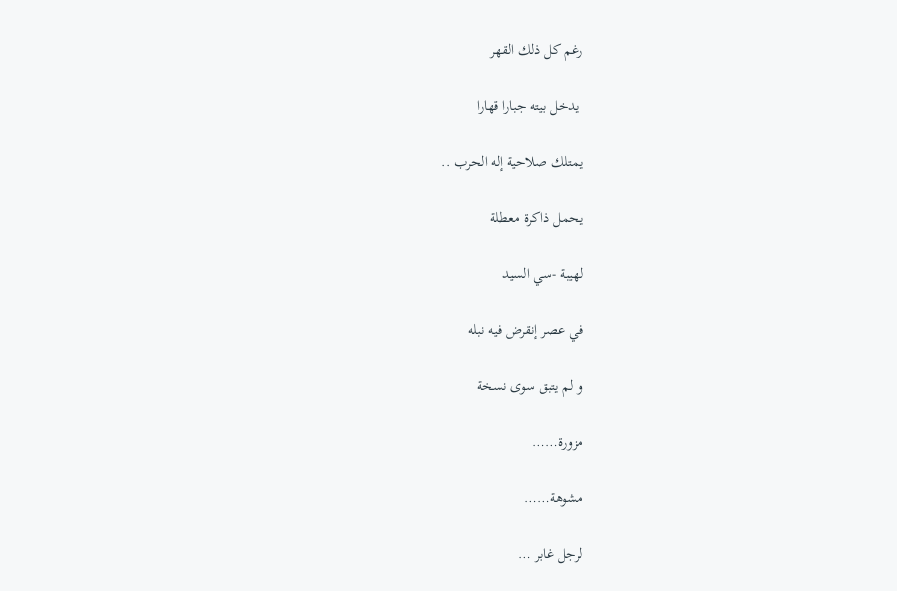رغم كل ذلك القهر

 يدخل بيته جبارا قهارا

يمتلك صلاحية إله الحرب ..

يحمل ذاكرة معطلة

لهيبة -سي السيد

في عصر إنقرض فيه نبله

و لم يتبق سوى نسخة

مزورة……

مشوهة……

لرجل غابر …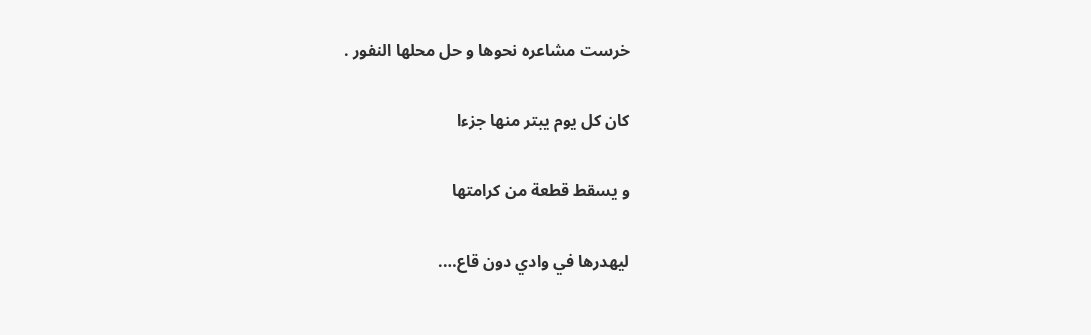خرست مشاعره نحوها و حل محلها النفور .

كان كل يوم يبتر منها جزءا

و يسقط قطعة من كرامتها

ليهدرها في وادي دون قاع….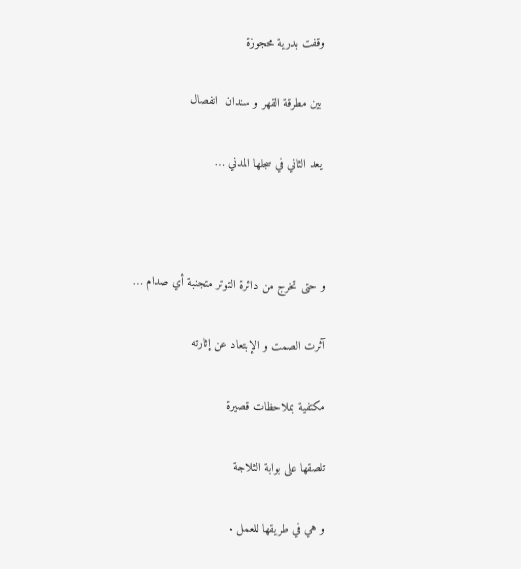وقفت بدرية محجوزة

 بين مطرقة القهر و سندان  انفصال

 يعد الثاني في سجلها المدني …



و حتى تخرج من دائرة التوتر متجنبة أي صدام …

آثرت الصمت و الإبتعاد عن إثارته

مكتفية بملاحظات قصيرة

تلصقها على بوابة الثلاجة

و هي في طريقها للعمل .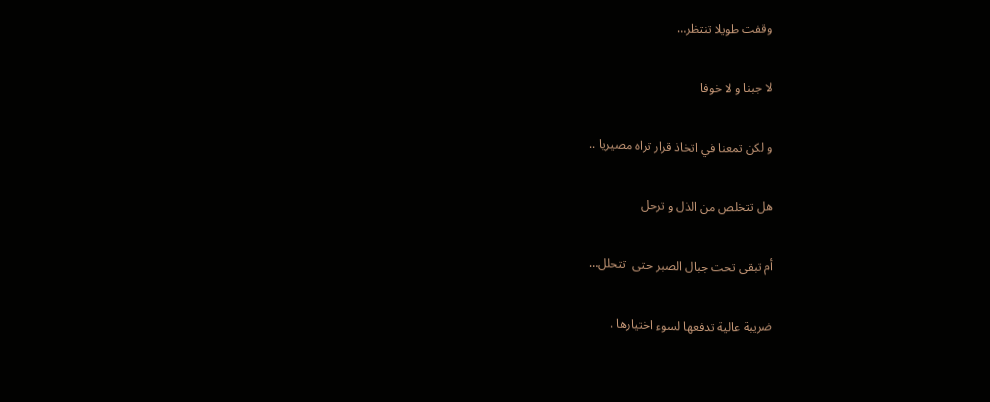وقفت طويلا تنتظر…

لا جبنا و لا خوفا

و لكن تمعنا في اتخاذ قرار تراه مصيريا ..

هل تتخلص من الذل و ترحل

أم تبقى تحت جبال الصبر حتى  تتحلل…

ضريبة عالية تدفعها لسوء اختيارها .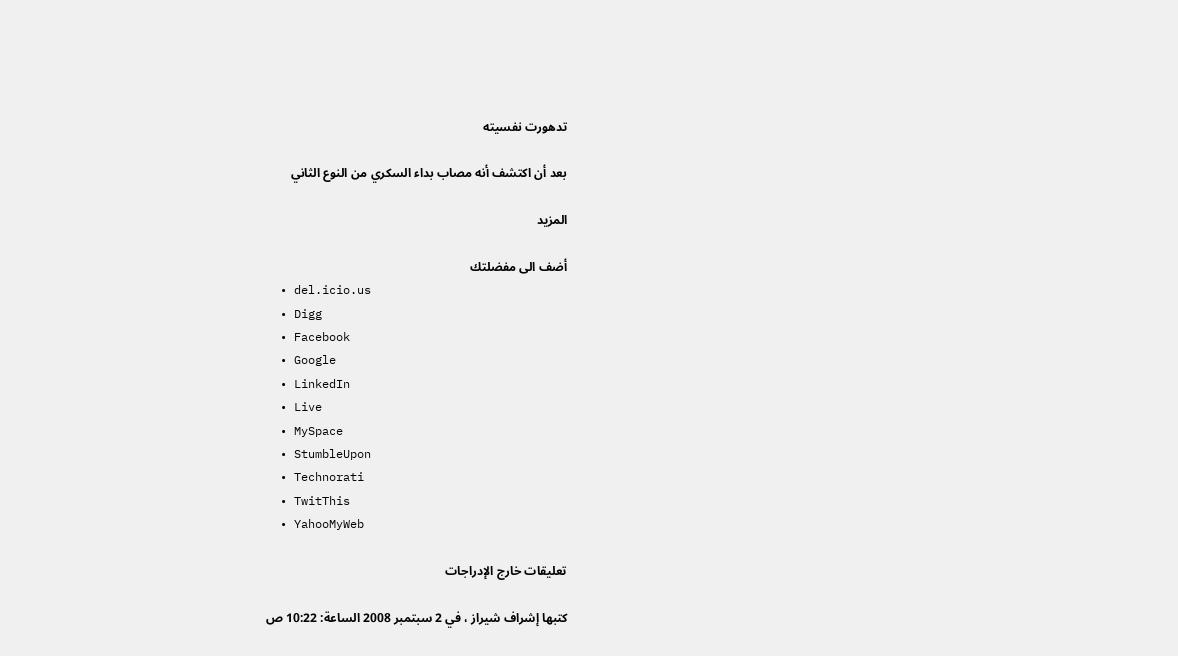تدهورت نفسيته

بعد أن اكتشف أنه مصاب بداء السكري من النوع الثاني

المزيد

أضف الى مفضلتك
  • del.icio.us
  • Digg
  • Facebook
  • Google
  • LinkedIn
  • Live
  • MySpace
  • StumbleUpon
  • Technorati
  • TwitThis
  • YahooMyWeb

تعليقات خارج الإدراجات

كتبها إشراف شيراز ، في 2 سبتمبر 2008 الساعة: 10:22 ص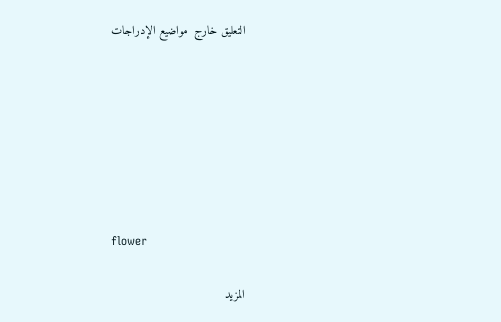التعليق خارج  مواضيع الإدراجات







flower

المزيد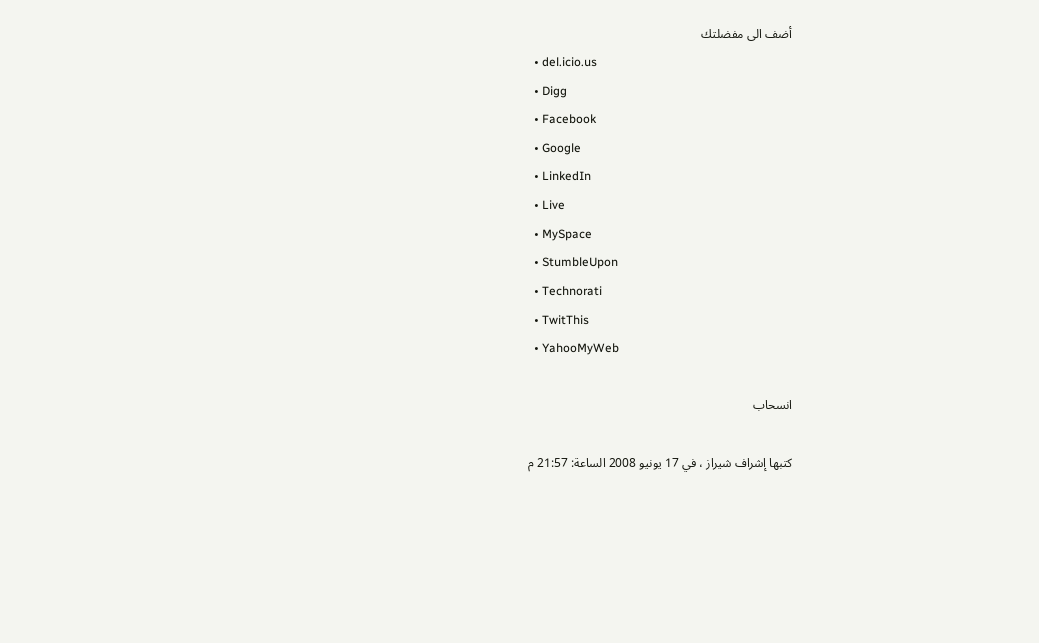أضف الى مفضلتك
  • del.icio.us
  • Digg
  • Facebook
  • Google
  • LinkedIn
  • Live
  • MySpace
  • StumbleUpon
  • Technorati
  • TwitThis
  • YahooMyWeb

انسحاب

كتبها إشراف شيراز ، في 17 يونيو 2008 الساعة: 21:57 م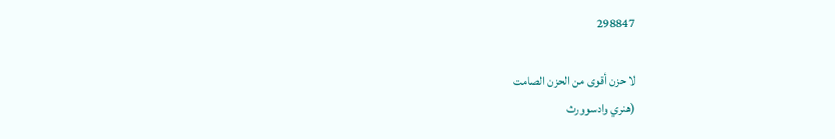298847

لا حزن أقوى من الحزن الصامت
(هنري وادسوورث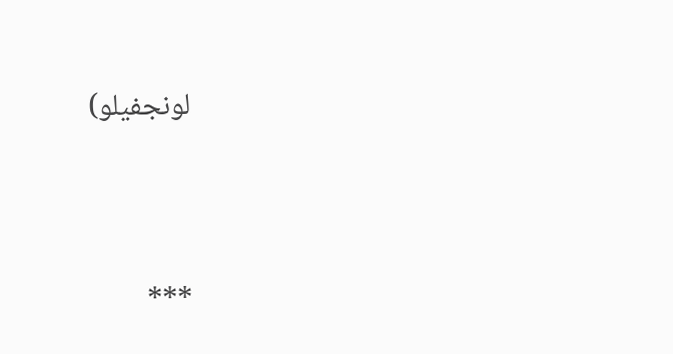لونجفيلو)



***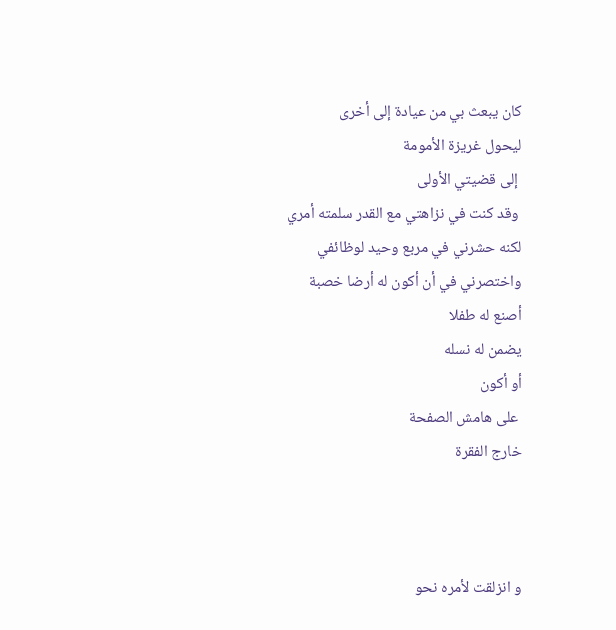كان يبعث بي من عيادة إلى أخرى
ليحول غريزة الأمومة
 إلى قضيتي الأولى
 وقد كنت في نزاهتي مع القدر سلمته أمري
لكنه حشرني في مربع وحيد لوظائفي
واختصرني في أن أكون له أرضا خصبة
أصنع له طفلا
يضمن له نسله
أو أكون
 على هامش الصفحة
خارج الفقرة



و انزلقت لأمره نحو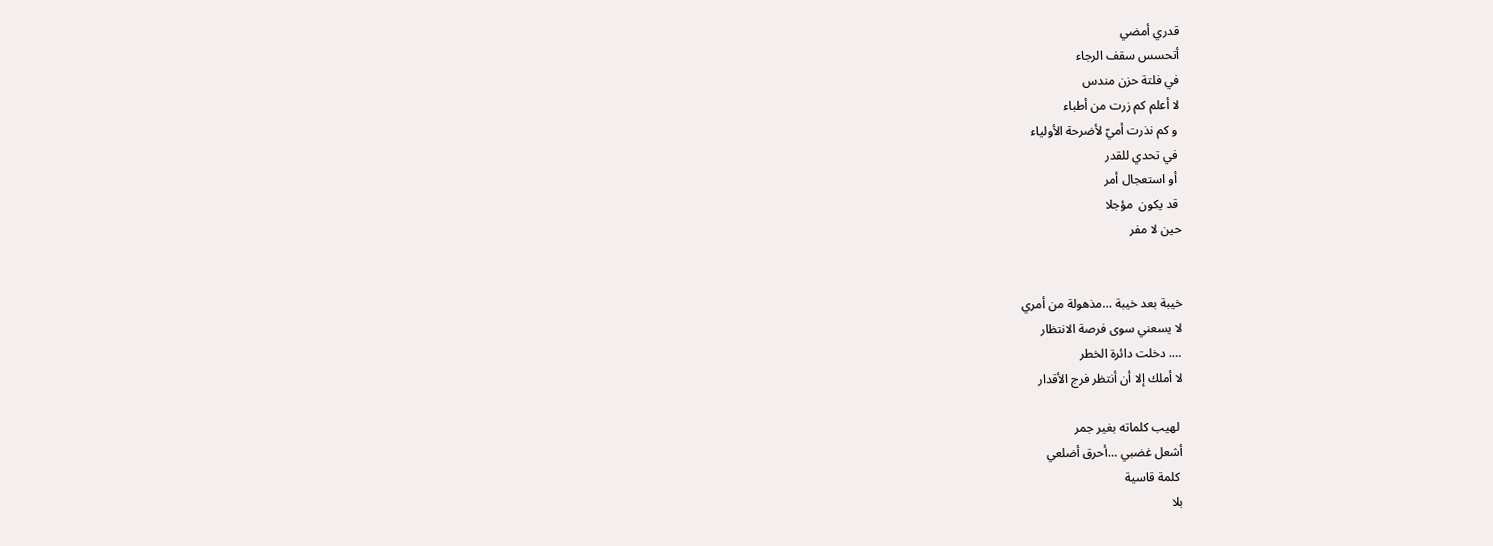قدري أمضي
أتحسس سقف الرجاء
في فلتة حزن مندس
لا أعلم كم زرت من أطباء
 و كم نذرت أميّ لأضرحة الأولياء
 في تحدي للقدر
 أو استعجال أمر
 قد يكون  مؤجلا
حين لا مفر


خيبة بعد خيبة …مذهولة من أمري
لا يسعني سوى فرصة الانتظار
…. دخلت دائرة الخطر
لا أملك إلا أن أنتظر فرج الأقدار

 لهيب كلماته بغير جمر
أشعل غضبي …أحرق أضلعي
 كلمة قاسية
بلا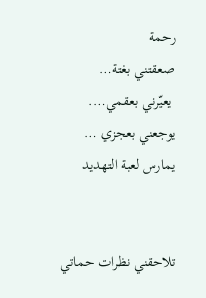رحمة
صعقتني بغتة…
 يعيّرني بعقمي….
يوجعني بعجزي …
يمارس لعبة التهديد


تلاحقني نظرات حماتي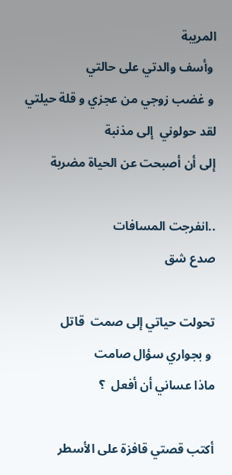المريبة
 وأسف والدتي على حالتي
 و غضب زوجي من عجزي و قلة حيلتي
لقد حولوني  إلى مذنبة
إلى أن أصبحت عن الحياة مضربة

..انفرجت المسافات
صدع شق

تحولت حياتي إلى صمت  قاتل
 و بجواري سؤال صامت
ماذا عساني أن أفعل  ؟

أكتب قصتي قافزة على الأسطر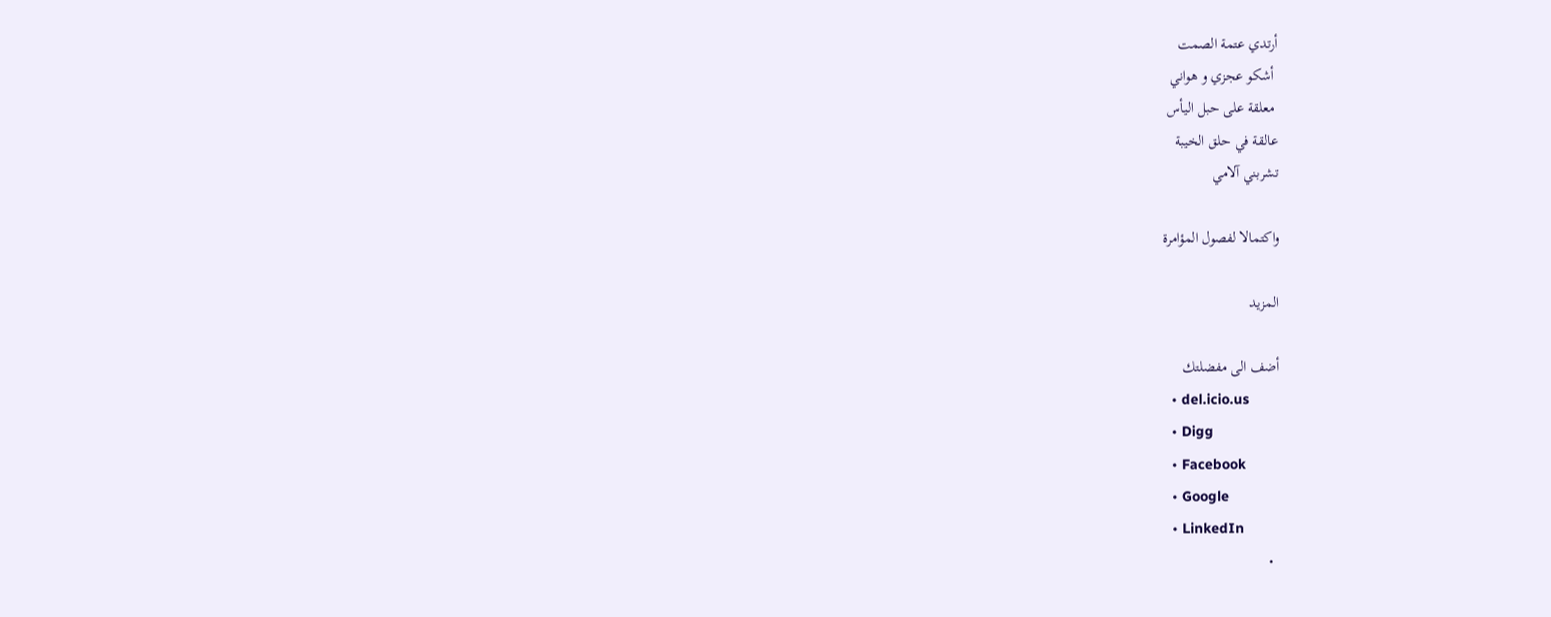أرتدي عتمة الصمت
 أشكو عجزي و هواني
 معلقة على حبل اليأس
عالقة في حلق الخيبة
تشربني آلامي

واكتمالا لفصول المؤامرة

المزيد

أضف الى مفضلتك
  • del.icio.us
  • Digg
  • Facebook
  • Google
  • LinkedIn
  •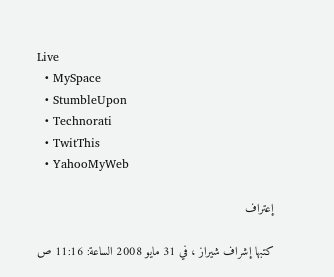Live
  • MySpace
  • StumbleUpon
  • Technorati
  • TwitThis
  • YahooMyWeb

إعتراف

كتبها إشراف شيراز ، في 31 مايو 2008 الساعة: 11:16 ص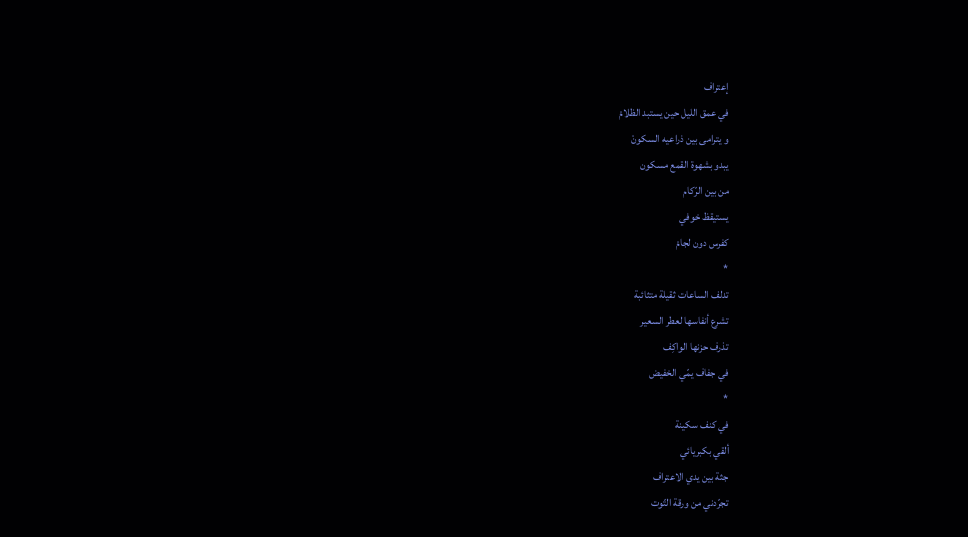إعتراف
في عمق الليل حين يستبد الظلامْ
و يترامى بين ذراعيه السكونْ
يبدو بشهوة القمع مسكون
من بين الرّكام
يستيقظ خوفي
كفرس دون لجامْ
*
تدلف الساعات ثقيلة متثائبة
تشرع أنفاسها لعطر السعير
تذرف حزنها الواكِف
في جفاف يمّي الخفيض
*
في كنف سكينة
ألقي بكبريائي
جثة بين يدي الاعتراف
تجرّدني من ورقة التّوت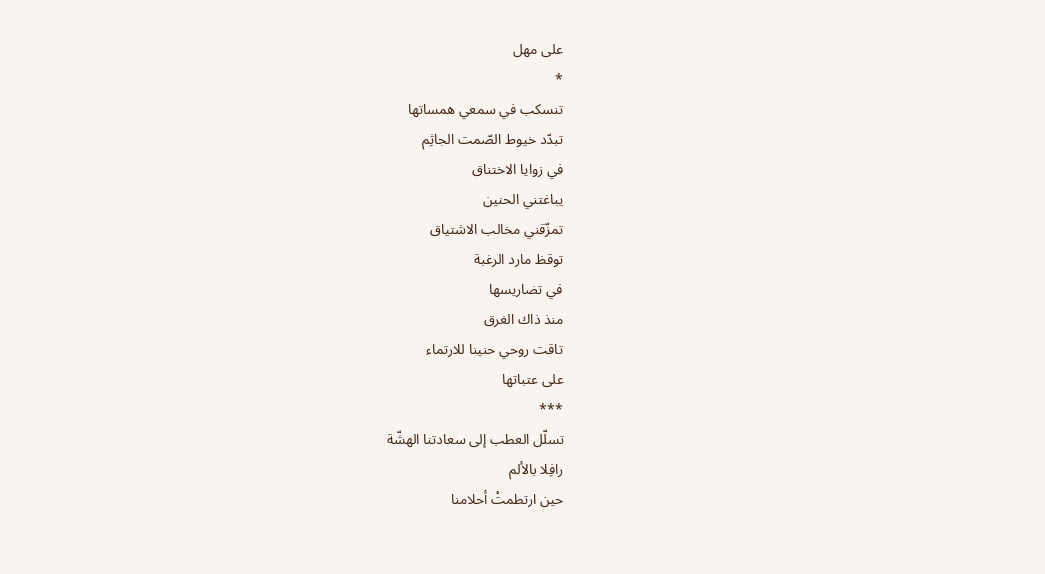على مهل
*
تنسكب في سمعي همساتها
تبدّد خيوط الصّمت الجاثِم
في زوايا الاختناق
يباغتني الحنين
تمزّقني مخالب الاشتياق
توقظ مارد الرغبة
في تضاريسها
منذ ذاك الغرق
تاقت روحي حنينا للارتماء
على عتباتها
***
تسلّل العطب إلى سعادتنا الهشّة
رافِلا بالألم
حين ارتطمتْ أحلامنا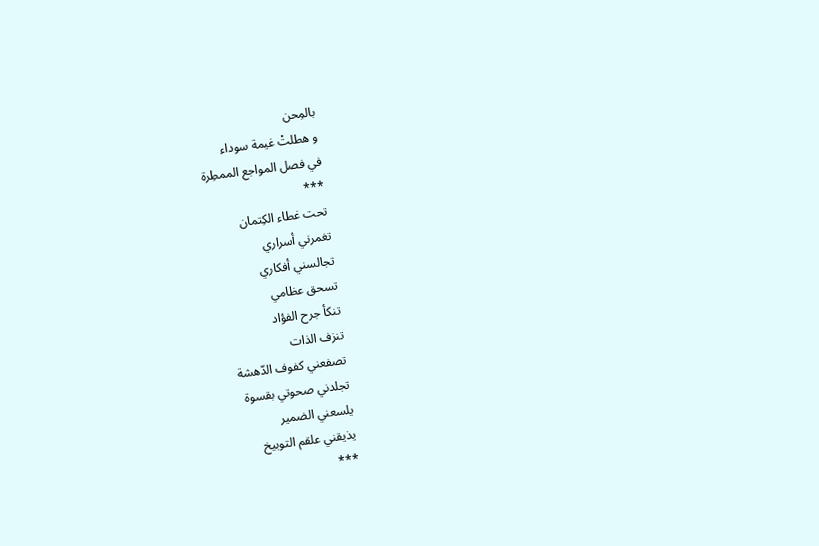بالمِحن
و هطلتْ غيمة سوداء
في فصل المواجع الممطِرة
***
تحت غطاء الكِتمان
تغمرني أسراري
تجالسني أفكاري
تسحق عظامي
تنكأ جرح الفؤاد
تنزف الذات
تصفعني كفوف الدّهشة
تجلدني صحوتي بقسوة
يلسعني الضمير
يذيقني علقم التوبيخ
***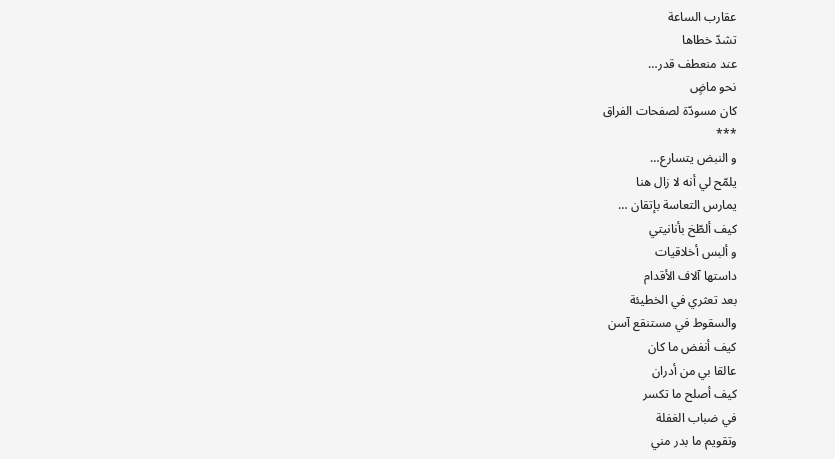عقارب الساعة
تشدّ خطاها
عند منعطف قدر…
نحو ماضٍ
كان مسودّة لصفحات الفراق
***
و النبض يتسارع…
يلمّح لي أنه لا زال هنا
يمارس التعاسة بإتقان …
كيف ألطّخ بأنانيتي
و ألبس أخلاقيات
داستها آلاف الأقدام
بعد تعثري في الخطيئة
والسقوط في مستنقع آسن
كيف أنفض ما كان
عالقا بي من أدران
كيف أصلح ما تكسر
في ضباب الغفلة
وتقويم ما بدر مني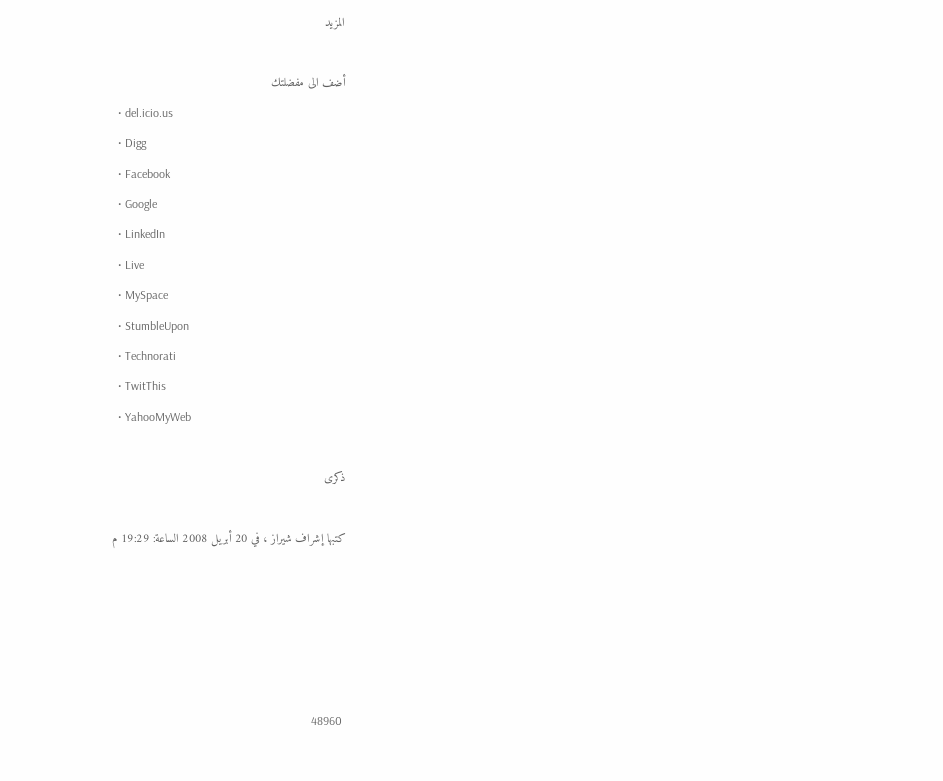المزيد

أضف الى مفضلتك
  • del.icio.us
  • Digg
  • Facebook
  • Google
  • LinkedIn
  • Live
  • MySpace
  • StumbleUpon
  • Technorati
  • TwitThis
  • YahooMyWeb

ذكرى

كتبها إشراف شيراز ، في 20 أبريل 2008 الساعة: 19:29 م





 48960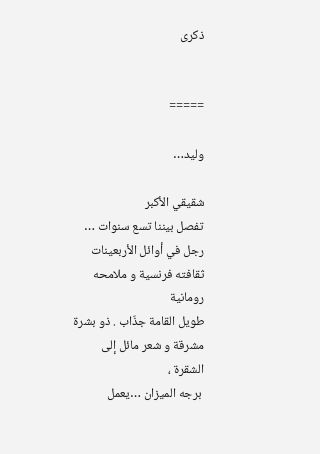ذكرى


=====

وليد…

شقيقي الأكبر
تفصل بيننا تسع سنوات …
رجل في أوائل الأربعينات
ثقافته فرنسية و ملامحه رومانية
طويل القامة جذّاب . ذو بشرة مشرقة و شعر مائل إلى الشقرة ،
 برجه الميزان …يعمل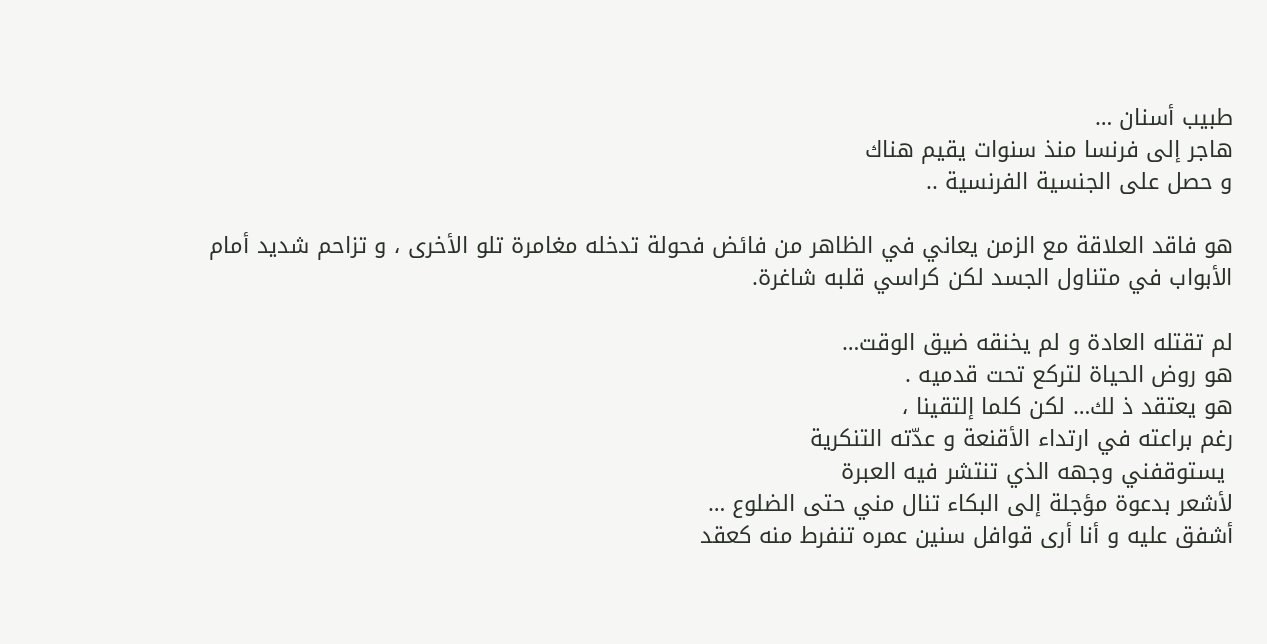طبيب أسنان …
هاجر إلى فرنسا منذ سنوات يقيم هناك
و حصل على الجنسية الفرنسية ..

هو فاقد العلاقة مع الزمن يعاني في الظاهر من فائض فحولة تدخله مغامرة تلو الأخرى ، و تزاحم شديد أمام الأبواب في متناول الجسد لكن كراسي قلبه شاغرة.

لم تقتله العادة و لم يخنقه ضيق الوقت…
هو روض الحياة لتركع تحت قدميه .
هو يعتقد ذ لك… لكن كلما إلتقينا ،
رغم براعته في ارتداء الأقنعة و عدّته التنكرية
 يستوقفني وجهه الذي تنتشر فيه العبرة
لأشعر بدعوة مؤجلة إلى البكاء تنال مني حتى الضلوع …
أشفق عليه و أنا أرى قوافل سنين عمره تنفرط منه كعقد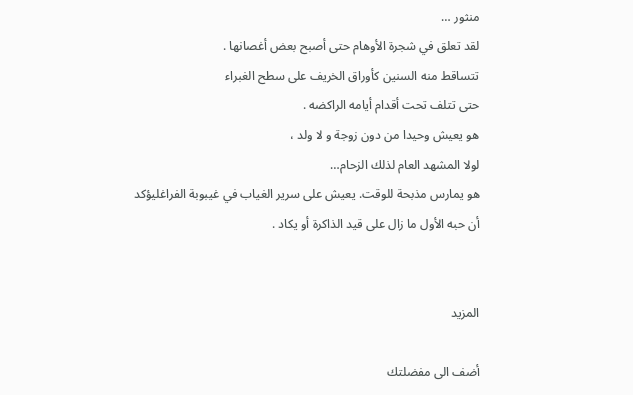منثور …
لقد تعلق في شجرة الأوهام حتى أصبح بعض أغصانها .
تتساقط منه السنين كأوراق الخريف على سطح الغبراء
حتى تتلف تحت أقدام أيامه الراكضه .
هو يعيش وحيدا من دون زوجة و لا ولد ،
لولا المشهد العام لذلك الزحام…
هو يمارس مذبحة للوقت. يعيش على سرير الغياب في غيبوبة الفراغليؤكد أن حبه الأول ما زال على قيد الذاكرة أو يكاد .


المزيد

أضف الى مفضلتك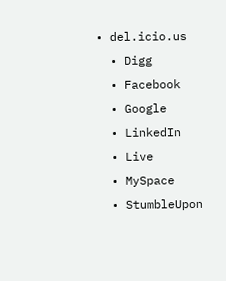• del.icio.us
  • Digg
  • Facebook
  • Google
  • LinkedIn
  • Live
  • MySpace
  • StumbleUpon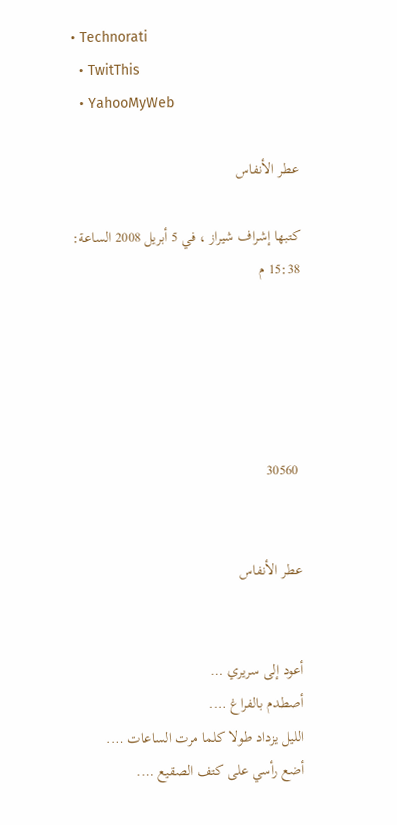• Technorati
  • TwitThis
  • YahooMyWeb

عطر الأنفاس

كتبها إشراف شيراز ، في 5 أبريل 2008 الساعة: 15:38 م





 30560


عطر الأنفاس


أعود إلى سريري …
أصطدم بالفراغ ….
الليل يزداد طولا كلما مرت الساعات ….
أضع رأسي على كتف الصقيع ….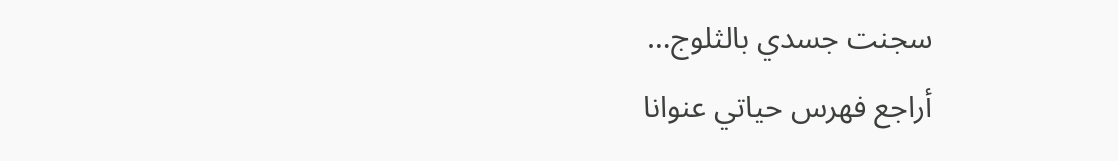سجنت جسدي بالثلوج…
أراجع فهرس حياتي عنوانا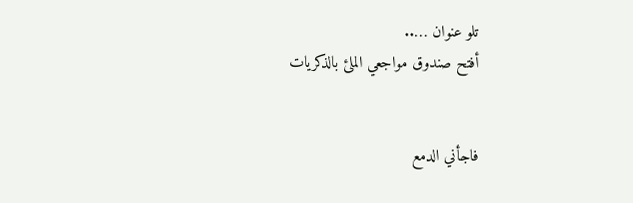تلو عنوان …..
أفتح صندوق مواجعي الملئ بالذكريات


فاجأني الدمع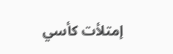إمتلأت كأسي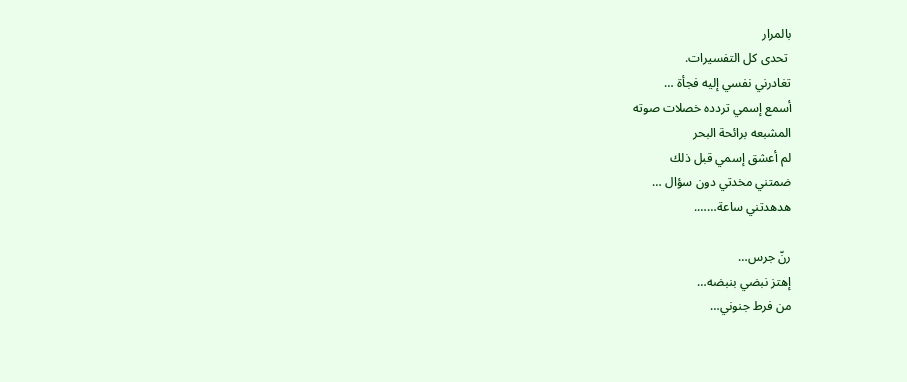بالمرار
 تحدى كل التفسيرات.
تغادرني نفسي إليه فجأة …
أسمع إسمي تردده خصلات صوته
المشبعه برائحة البحر
لم أعشق إسمي قبل ذلك
ضمتني مخدتي دون سؤال …
هدهدتني ساعة…….

رنّ جرس…
إهتز نبضي بنبضه…
من فرط جنوني…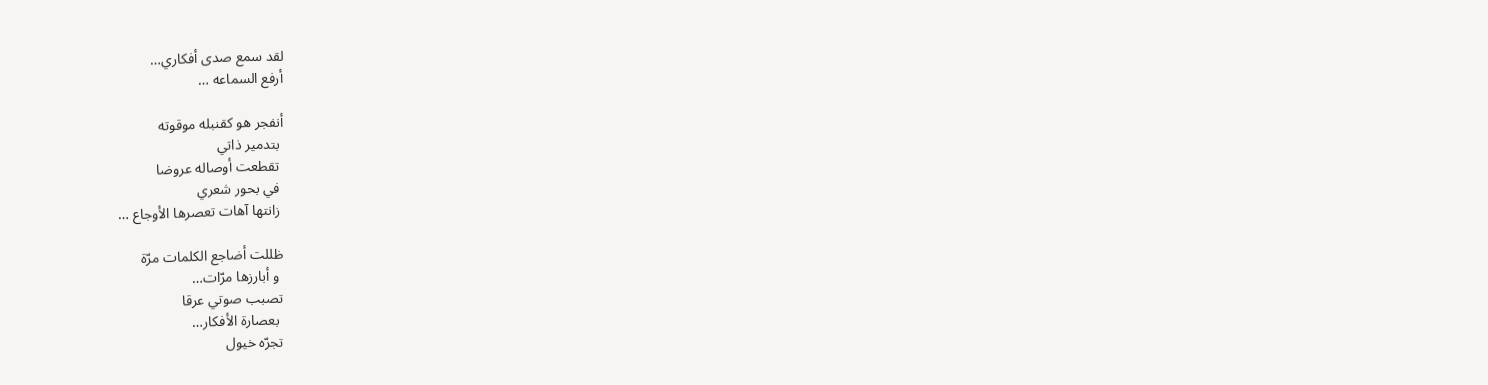لقد سمع صدى أفكاري…
أرفع السماعه …

أنفجر هو كقنبله موقوته
 بتدمير ذاتي
 تقطعت أوصاله عروضا
 في بحور شعري
 زانتها آهات تعصرها الأوجاع …

ظللت أضاجع الكلمات مرّة
 و أبارزها مرّات…
تصبب صوتي عرقا
 بعصارة الأفكار…
تجرّه خيول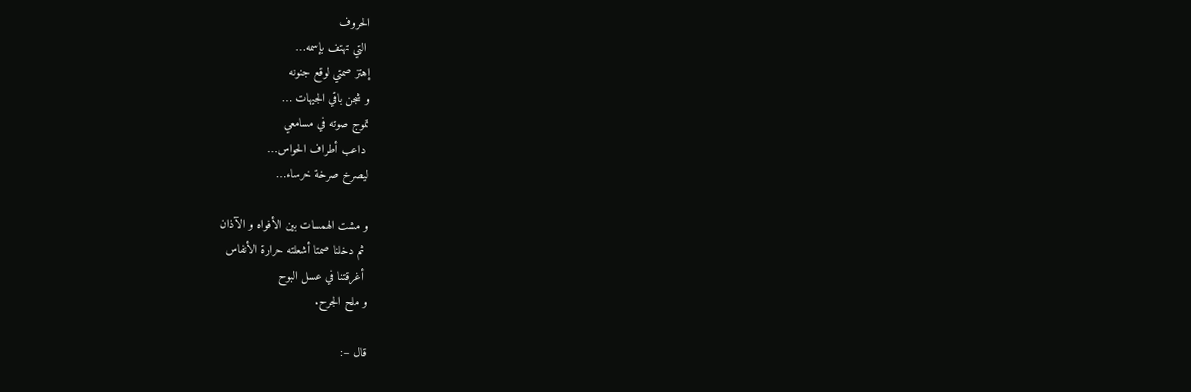الحروف
 التي تهتف بإسمه…
إهتز صمتي لوقع جنونه
و شجن باقي الجيهات …
تموج صوته في مسامعي
 داعب أطراف الحواس…
ليصرخ صرخة خرساء…

و مشت الهمسات بين الأفواه و الآذان
 ثم دخلنا صمتا أشعلته حرارة الأنفاس
 أغرقتنا في عسل البوح
و ملح الجرح.

قال –: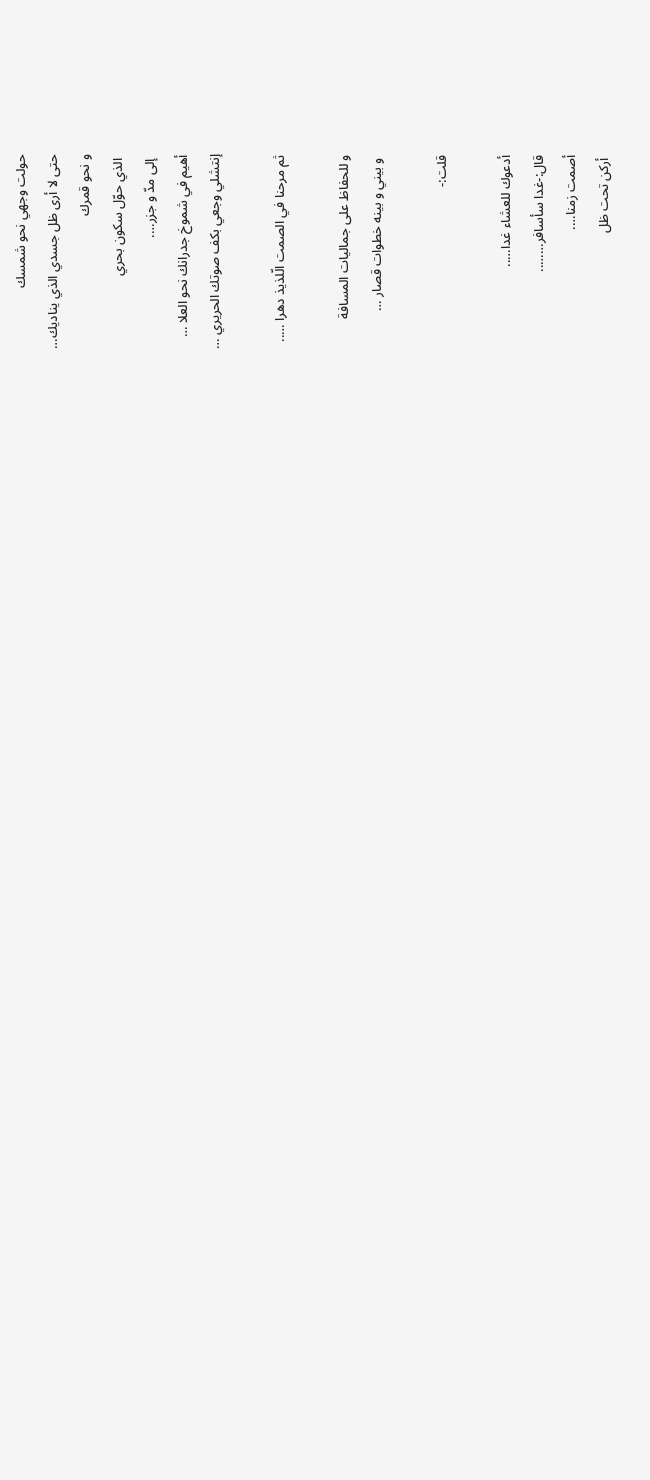حولت وجهي نحو شمسك
حتى لا أرى ظل جسدي الذي يناديك…
و نحو قمرك
 الذي حوّل سكون بحري
 إلى مدّ و جزر….
أهيم في شموخ جدرانك نحو العلا …
إنتشلي وجعي بكف صوتك الحريري …

ثم مرحنا في الصمت الّلذيذ دهرا …..

و للحفاظ على جماليات المسافة
 و بيني و بينه خطوات قصار …

قلت:-

أدعوك للعشاء غدا…..
قال:-غدا سأسافر……..
أصمت زمنا….
 أركن تحت ظل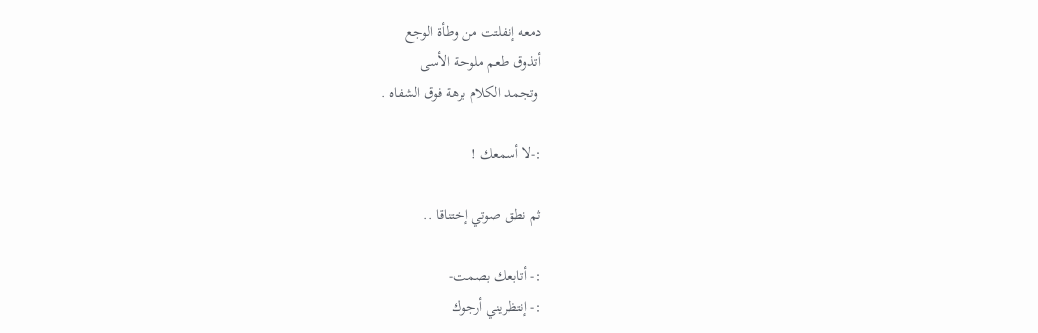دمعه إنفلتت من وطأة الوجع
أتذوق طعم ملوحة الأسى
 وتجمد الكلام برهة فوق الشفاه .

:-لا أسمعك !

ثم نطق صوتي إختناقا ..

:- أتابعك بصمت-
:- إنتظريني أرجوك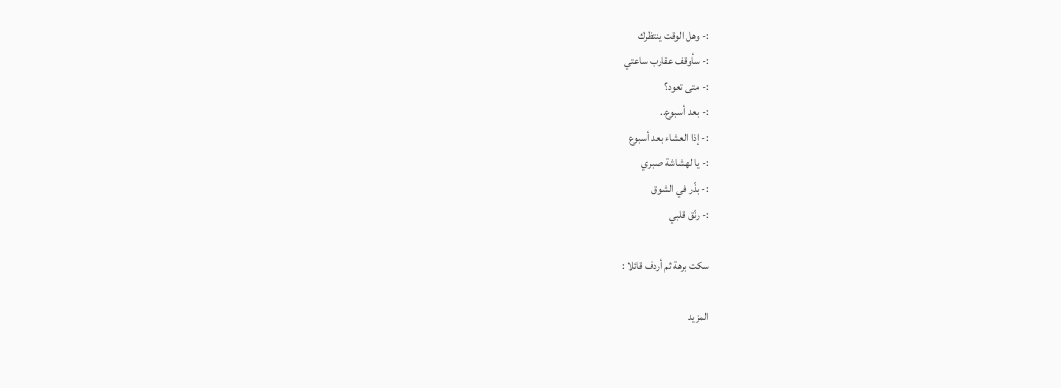:- وهل الوقت ينتظرك
:- سأوقف عقارب ساعتي
:- متى تعود؟
:- بعد أسبوع..
:- إذا العشاء بعد أسبوع
:- يا لهشاشة صبري
:- بذّر في الشوق
:- رنّق قلبي

سكت برهة ثم أردف قائلا :

المزيد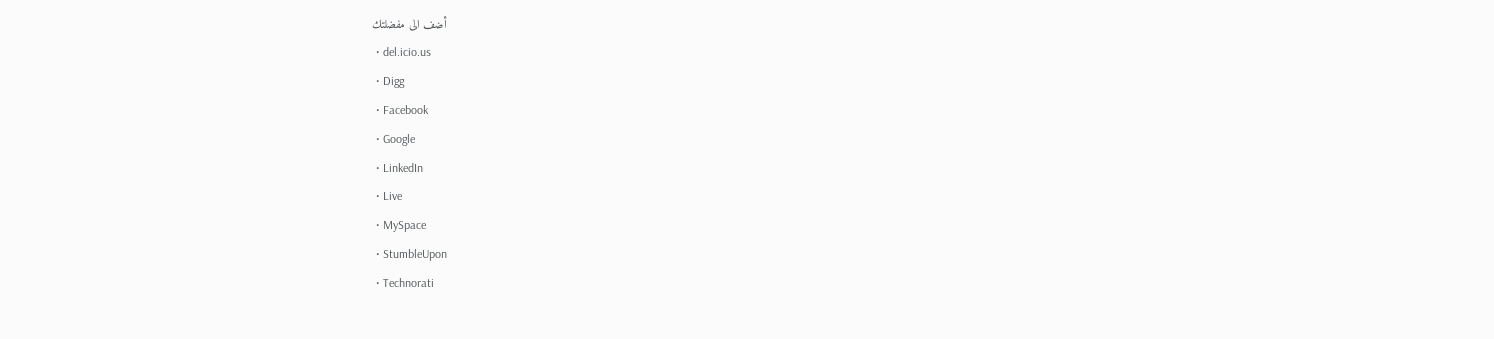أضف الى مفضلتك
  • del.icio.us
  • Digg
  • Facebook
  • Google
  • LinkedIn
  • Live
  • MySpace
  • StumbleUpon
  • Technorati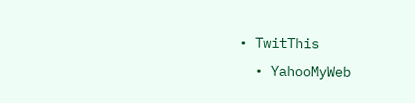• TwitThis
  • YahooMyWeb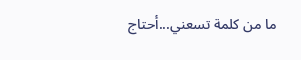ما من كلمة تسعني...أحتاج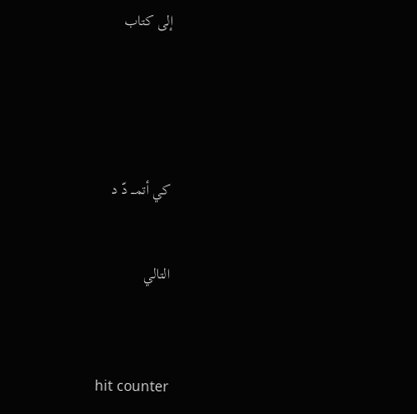إلى كتاب





كي أتمـــ دّ د


التالي



hit counter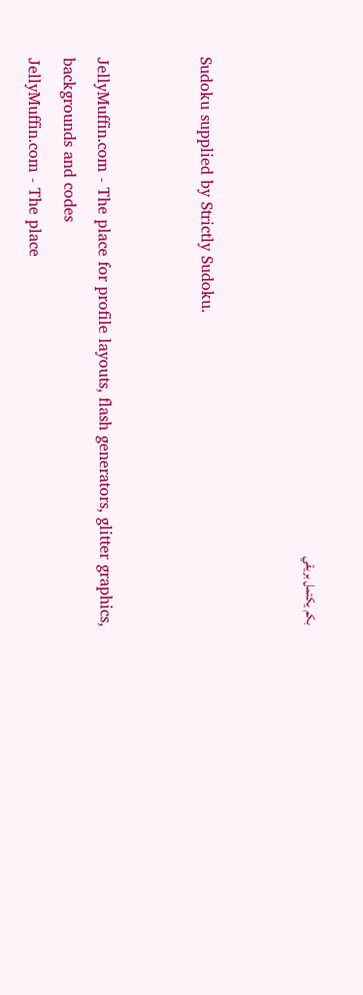بكم يكتمل بريقي


Sudoku supplied by Strictly Sudoku.


JellyMuffin.com - The place for profile layouts, flash generators, glitter graphics, backgrounds and codes
JellyMuffin.com - The place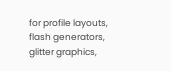for profile layouts, flash generators, glitter graphics,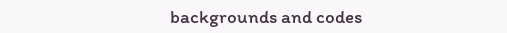backgrounds and codes